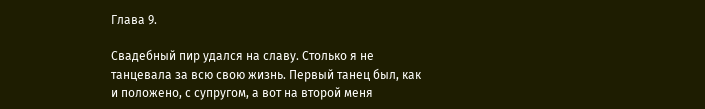Глава 9.

Свадебный пир удался на славу. Столько я не танцевала за всю свою жизнь. Первый танец был, как и положено, с супругом, а вот на второй меня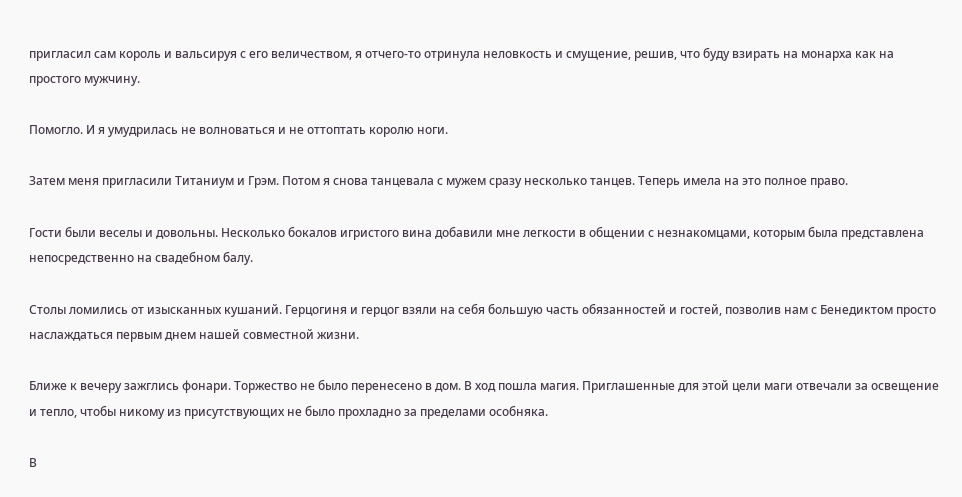пригласил сам король и вальсируя с его величеством, я отчего-то отринула неловкость и смущение, решив, что буду взирать на монарха как на простого мужчину.

Помогло. И я умудрилась не волноваться и не оттоптать королю ноги.

Затем меня пригласили Титаниум и Грэм. Потом я снова танцевала с мужем сразу несколько танцев. Теперь имела на это полное право.

Гости были веселы и довольны. Несколько бокалов игристого вина добавили мне легкости в общении с незнакомцами, которым была представлена непосредственно на свадебном балу.

Столы ломились от изысканных кушаний. Герцогиня и герцог взяли на себя большую часть обязанностей и гостей, позволив нам с Бенедиктом просто наслаждаться первым днем нашей совместной жизни.

Ближе к вечеру зажглись фонари. Торжество не было перенесено в дом. В ход пошла магия. Приглашенные для этой цели маги отвечали за освещение и тепло, чтобы никому из присутствующих не было прохладно за пределами особняка.

В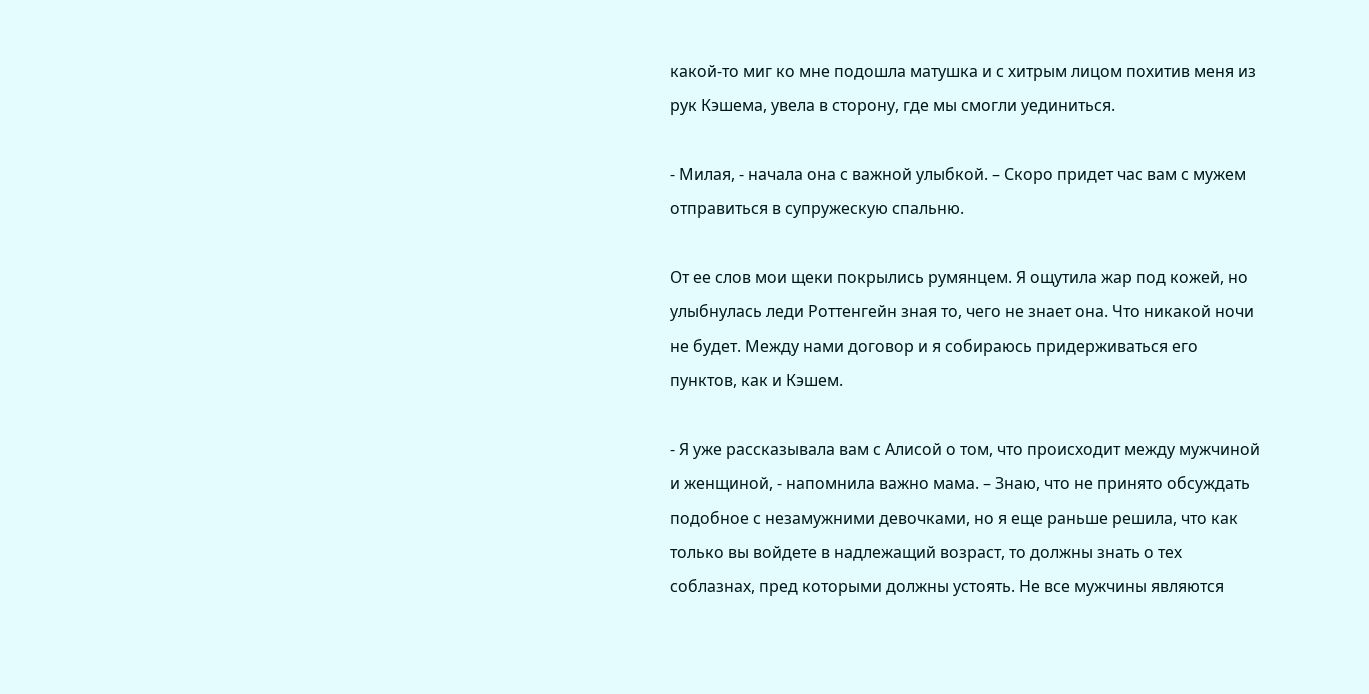какой-то миг ко мне подошла матушка и с хитрым лицом похитив меня из рук Кэшема, увела в сторону, где мы смогли уединиться.

- Милая, - начала она с важной улыбкой. – Скоро придет час вам с мужем отправиться в супружескую спальню.

От ее слов мои щеки покрылись румянцем. Я ощутила жар под кожей, но улыбнулась леди Роттенгейн зная то, чего не знает она. Что никакой ночи не будет. Между нами договор и я собираюсь придерживаться его пунктов, как и Кэшем.

- Я уже рассказывала вам с Алисой о том, что происходит между мужчиной и женщиной, - напомнила важно мама. – Знаю, что не принято обсуждать подобное с незамужними девочками, но я еще раньше решила, что как только вы войдете в надлежащий возраст, то должны знать о тех соблазнах, пред которыми должны устоять. Не все мужчины являются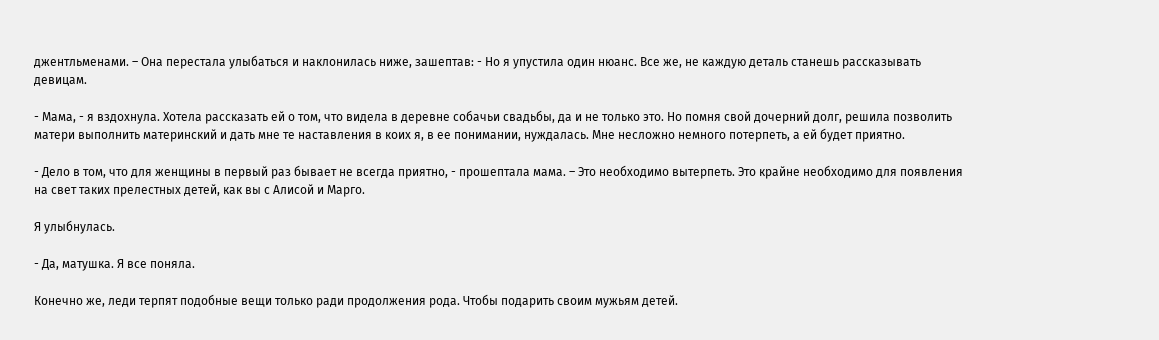джентльменами. – Она перестала улыбаться и наклонилась ниже, зашептав: - Но я упустила один нюанс. Все же, не каждую деталь станешь рассказывать девицам.

- Мама, - я вздохнула. Хотела рассказать ей о том, что видела в деревне собачьи свадьбы, да и не только это. Но помня свой дочерний долг, решила позволить матери выполнить материнский и дать мне те наставления в коих я, в ее понимании, нуждалась. Мне несложно немного потерпеть, а ей будет приятно.

- Дело в том, что для женщины в первый раз бывает не всегда приятно, - прошептала мама. – Это необходимо вытерпеть. Это крайне необходимо для появления на свет таких прелестных детей, как вы с Алисой и Марго.

Я улыбнулась.

- Да, матушка. Я все поняла.

Конечно же, леди терпят подобные вещи только ради продолжения рода. Чтобы подарить своим мужьям детей.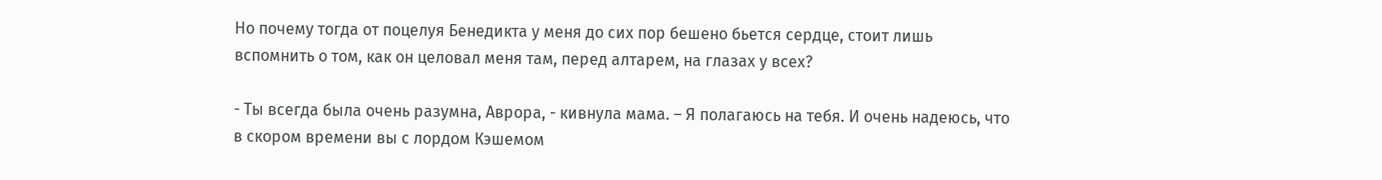Но почему тогда от поцелуя Бенедикта у меня до сих пор бешено бьется сердце, стоит лишь вспомнить о том, как он целовал меня там, перед алтарем, на глазах у всех?

- Ты всегда была очень разумна, Аврора, - кивнула мама. – Я полагаюсь на тебя. И очень надеюсь, что в скором времени вы с лордом Кэшемом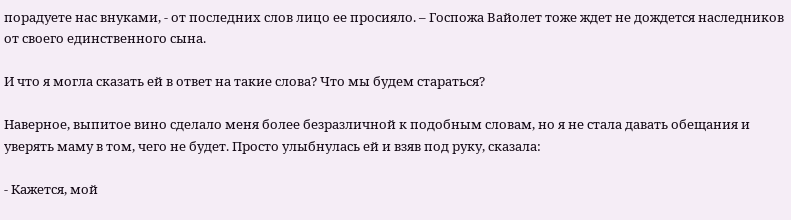порадуете нас внуками, - от последних слов лицо ее просияло. – Госпожа Вайолет тоже ждет не дождется наследников от своего единственного сына.

И что я могла сказать ей в ответ на такие слова? Что мы будем стараться?

Наверное, выпитое вино сделало меня более безразличной к подобным словам, но я не стала давать обещания и уверять маму в том, чего не будет. Просто улыбнулась ей и взяв под руку, сказала:

- Кажется, мой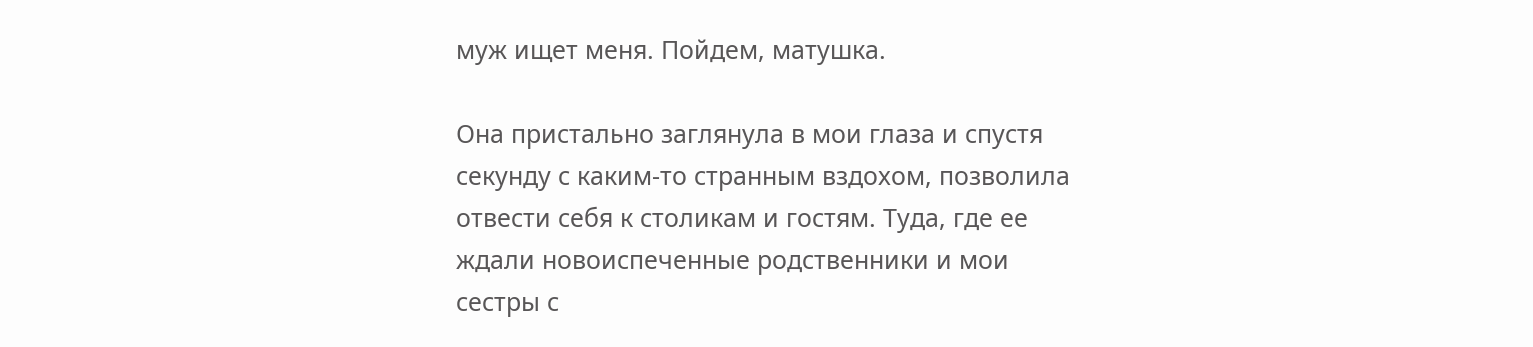муж ищет меня. Пойдем, матушка.

Она пристально заглянула в мои глаза и спустя секунду с каким-то странным вздохом, позволила отвести себя к столикам и гостям. Туда, где ее ждали новоиспеченные родственники и мои сестры с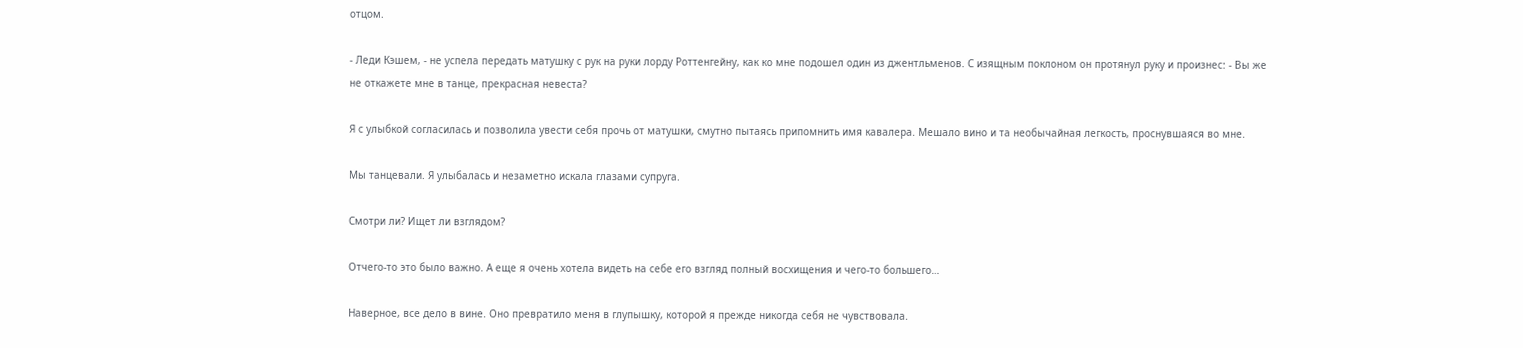отцом.

- Леди Кэшем, - не успела передать матушку с рук на руки лорду Роттенгейну, как ко мне подошел один из джентльменов. С изящным поклоном он протянул руку и произнес: - Вы же не откажете мне в танце, прекрасная невеста?

Я с улыбкой согласилась и позволила увести себя прочь от матушки, смутно пытаясь припомнить имя кавалера. Мешало вино и та необычайная легкость, проснувшаяся во мне.

Мы танцевали. Я улыбалась и незаметно искала глазами супруга.

Смотри ли? Ищет ли взглядом?

Отчего-то это было важно. А еще я очень хотела видеть на себе его взгляд полный восхищения и чего-то большего…

Наверное, все дело в вине. Оно превратило меня в глупышку, которой я прежде никогда себя не чувствовала.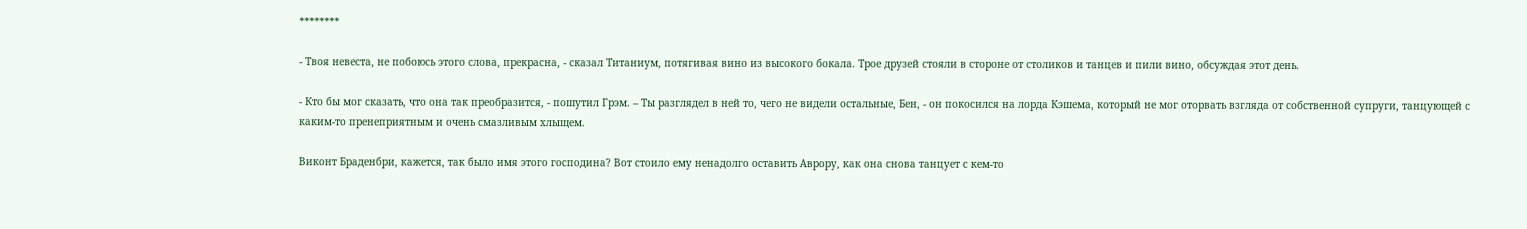********

- Твоя невеста, не побоюсь этого слова, прекрасна, - сказал Титаниум, потягивая вино из высокого бокала. Трое друзей стояли в стороне от столиков и танцев и пили вино, обсуждая этот день.

- Кто бы мог сказать, что она так преобразится, - пошутил Грэм. – Ты разглядел в ней то, чего не видели остальные, Бен, - он покосился на лорда Кэшема, который не мог оторвать взгляда от собственной супруги, танцующей с каким-то пренеприятным и очень смазливым хлыщем.

Виконт Браденбри, кажется, так было имя этого господина? Вот стоило ему ненадолго оставить Аврору, как она снова танцует с кем-то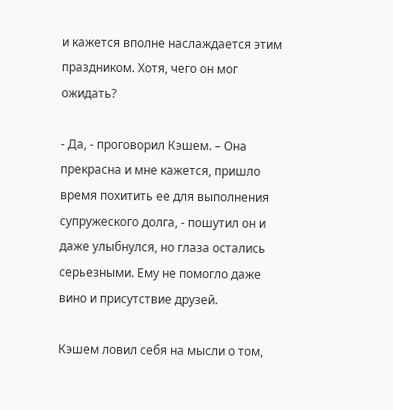и кажется вполне наслаждается этим праздником. Хотя, чего он мог ожидать?

- Да, - проговорил Кэшем. – Она прекрасна и мне кажется, пришло время похитить ее для выполнения супружеского долга, - пошутил он и даже улыбнулся, но глаза остались серьезными. Ему не помогло даже вино и присутствие друзей.

Кэшем ловил себя на мысли о том,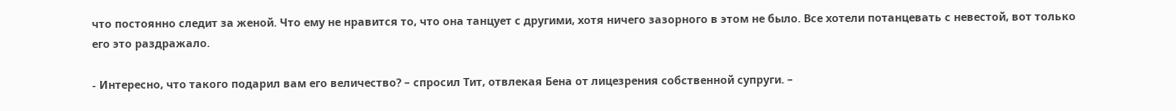что постоянно следит за женой. Что ему не нравится то, что она танцует с другими, хотя ничего зазорного в этом не было. Все хотели потанцевать с невестой, вот только его это раздражало.

- Интересно, что такого подарил вам его величество? – спросил Тит, отвлекая Бена от лицезрения собственной супруги. –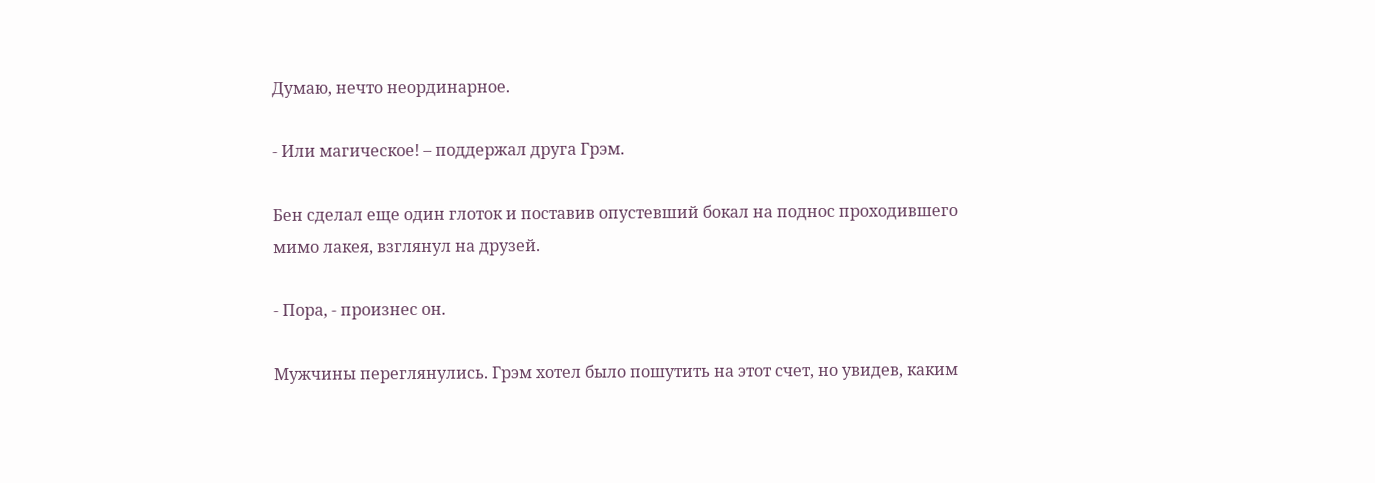Думаю, нечто неординарное.

- Или магическое! – поддержал друга Грэм.

Бен сделал еще один глоток и поставив опустевший бокал на поднос проходившего мимо лакея, взглянул на друзей.

- Пора, - произнес он.

Мужчины переглянулись. Грэм хотел было пошутить на этот счет, но увидев, каким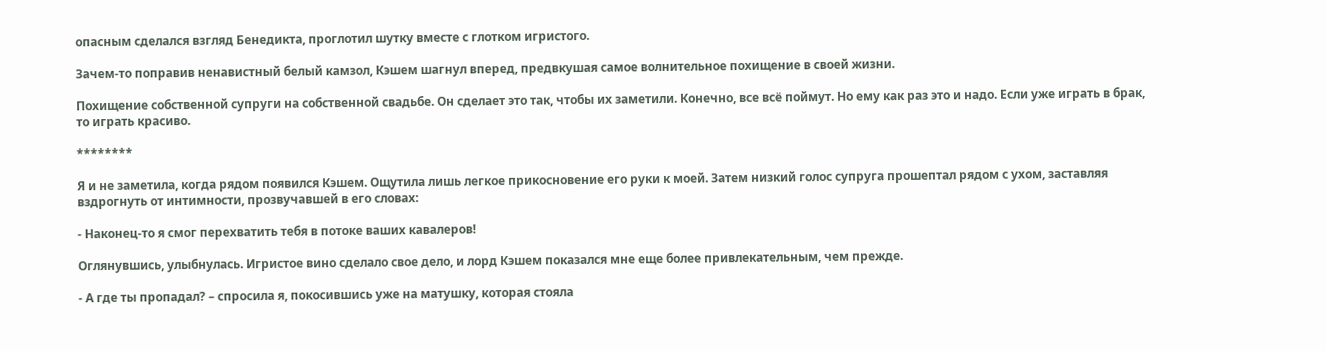опасным сделался взгляд Бенедикта, проглотил шутку вместе с глотком игристого.

Зачем-то поправив ненавистный белый камзол, Кэшем шагнул вперед, предвкушая самое волнительное похищение в своей жизни.

Похищение собственной супруги на собственной свадьбе. Он сделает это так, чтобы их заметили. Конечно, все всё поймут. Но ему как раз это и надо. Если уже играть в брак, то играть красиво.

********

Я и не заметила, когда рядом появился Кэшем. Ощутила лишь легкое прикосновение его руки к моей. Затем низкий голос супруга прошептал рядом с ухом, заставляя вздрогнуть от интимности, прозвучавшей в его словах:

- Наконец-то я смог перехватить тебя в потоке ваших кавалеров!

Оглянувшись, улыбнулась. Игристое вино сделало свое дело, и лорд Кэшем показался мне еще более привлекательным, чем прежде.

- А где ты пропадал? – спросила я, покосившись уже на матушку, которая стояла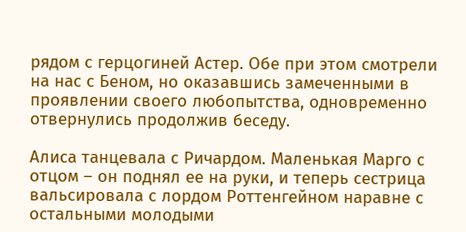рядом с герцогиней Астер. Обе при этом смотрели на нас с Беном, но оказавшись замеченными в проявлении своего любопытства, одновременно отвернулись продолжив беседу.

Алиса танцевала с Ричардом. Маленькая Марго с отцом – он поднял ее на руки, и теперь сестрица вальсировала с лордом Роттенгейном наравне с остальными молодыми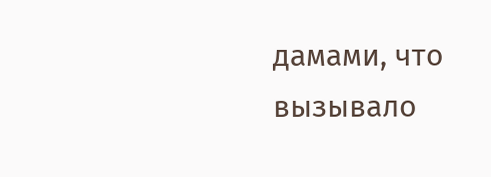дамами, что вызывало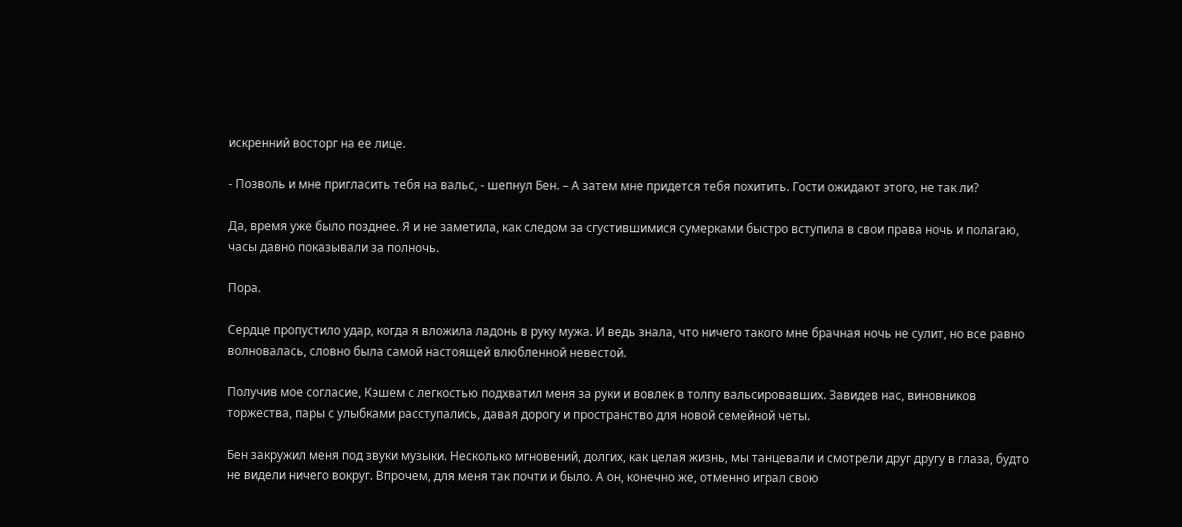искренний восторг на ее лице.

- Позволь и мне пригласить тебя на вальс, - шепнул Бен. – А затем мне придется тебя похитить. Гости ожидают этого, не так ли?

Да, время уже было позднее. Я и не заметила, как следом за сгустившимися сумерками быстро вступила в свои права ночь и полагаю, часы давно показывали за полночь.

Пора.

Сердце пропустило удар, когда я вложила ладонь в руку мужа. И ведь знала, что ничего такого мне брачная ночь не сулит, но все равно волновалась, словно была самой настоящей влюбленной невестой.

Получив мое согласие, Кэшем с легкостью подхватил меня за руки и вовлек в толпу вальсировавших. Завидев нас, виновников торжества, пары с улыбками расступались, давая дорогу и пространство для новой семейной четы.

Бен закружил меня под звуки музыки. Несколько мгновений, долгих, как целая жизнь, мы танцевали и смотрели друг другу в глаза, будто не видели ничего вокруг. Впрочем, для меня так почти и было. А он, конечно же, отменно играл свою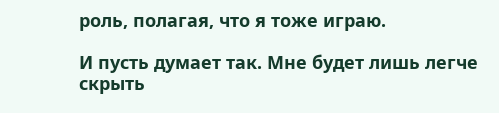роль, полагая, что я тоже играю.

И пусть думает так. Мне будет лишь легче скрыть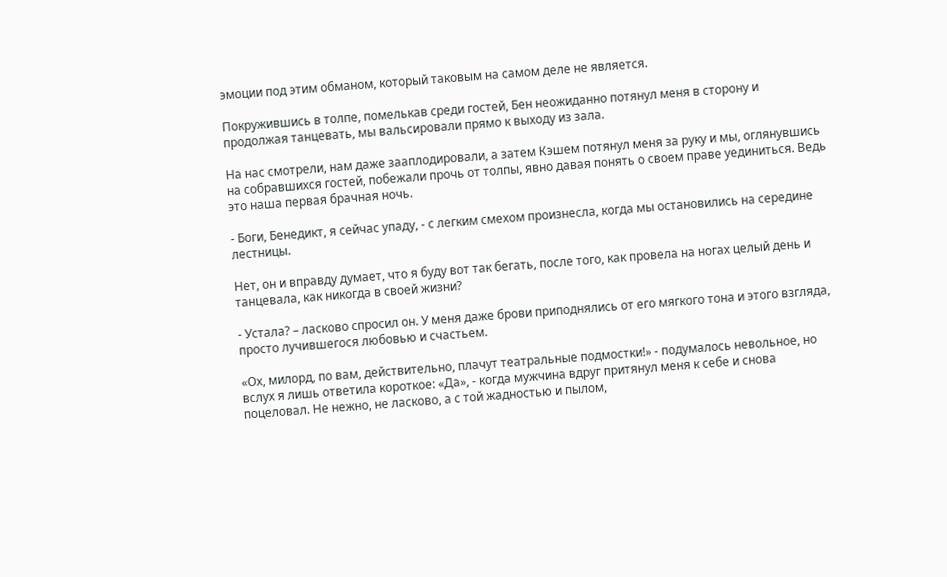эмоции под этим обманом, который таковым на самом деле не является.

Покружившись в толпе, помелькав среди гостей, Бен неожиданно потянул меня в сторону и продолжая танцевать, мы вальсировали прямо к выходу из зала.

На нас смотрели, нам даже зааплодировали, а затем Кэшем потянул меня за руку и мы, оглянувшись на собравшихся гостей, побежали прочь от толпы, явно давая понять о своем праве уединиться. Ведь это наша первая брачная ночь.

- Боги, Бенедикт, я сейчас упаду, - с легким смехом произнесла, когда мы остановились на середине лестницы.

Нет, он и вправду думает, что я буду вот так бегать, после того, как провела на ногах целый день и танцевала, как никогда в своей жизни?

- Устала? – ласково спросил он. У меня даже брови приподнялись от его мягкого тона и этого взгляда, просто лучившегося любовью и счастьем.

«Ох, милорд, по вам, действительно, плачут театральные подмостки!» - подумалось невольное, но вслух я лишь ответила короткое: «Да», - когда мужчина вдруг притянул меня к себе и снова поцеловал. Не нежно, не ласково, а с той жадностью и пылом,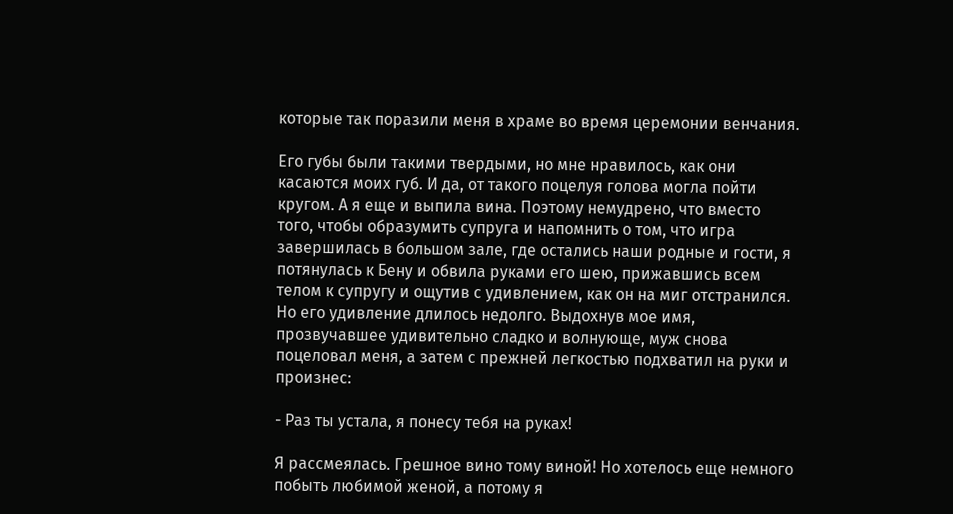которые так поразили меня в храме во время церемонии венчания.

Его губы были такими твердыми, но мне нравилось, как они касаются моих губ. И да, от такого поцелуя голова могла пойти кругом. А я еще и выпила вина. Поэтому немудрено, что вместо того, чтобы образумить супруга и напомнить о том, что игра завершилась в большом зале, где остались наши родные и гости, я потянулась к Бену и обвила руками его шею, прижавшись всем телом к супругу и ощутив с удивлением, как он на миг отстранился. Но его удивление длилось недолго. Выдохнув мое имя, прозвучавшее удивительно сладко и волнующе, муж снова поцеловал меня, а затем с прежней легкостью подхватил на руки и произнес:

- Раз ты устала, я понесу тебя на руках!

Я рассмеялась. Грешное вино тому виной! Но хотелось еще немного побыть любимой женой, а потому я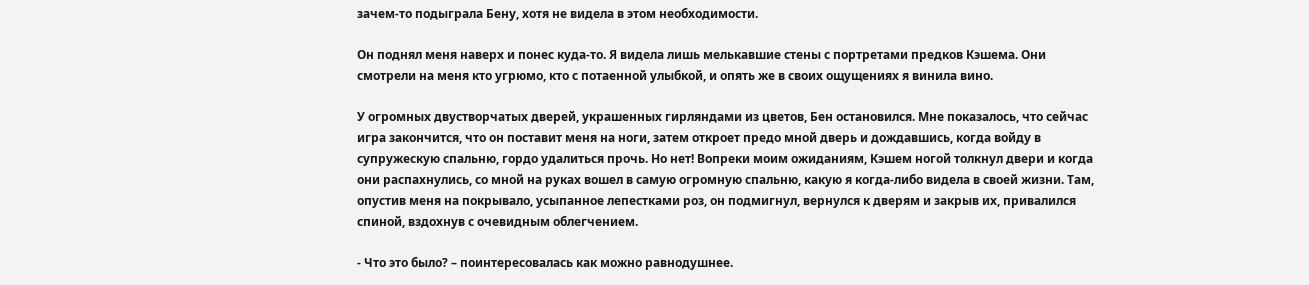зачем-то подыграла Бену, хотя не видела в этом необходимости.

Он поднял меня наверх и понес куда-то. Я видела лишь мелькавшие стены с портретами предков Кэшема. Они смотрели на меня кто угрюмо, кто с потаенной улыбкой, и опять же в своих ощущениях я винила вино.

У огромных двустворчатых дверей, украшенных гирляндами из цветов, Бен остановился. Мне показалось, что сейчас игра закончится, что он поставит меня на ноги, затем откроет предо мной дверь и дождавшись, когда войду в супружескую спальню, гордо удалиться прочь. Но нет! Вопреки моим ожиданиям, Кэшем ногой толкнул двери и когда они распахнулись, со мной на руках вошел в самую огромную спальню, какую я когда-либо видела в своей жизни. Там, опустив меня на покрывало, усыпанное лепестками роз, он подмигнул, вернулся к дверям и закрыв их, привалился спиной, вздохнув с очевидным облегчением.

- Что это было? – поинтересовалась как можно равнодушнее.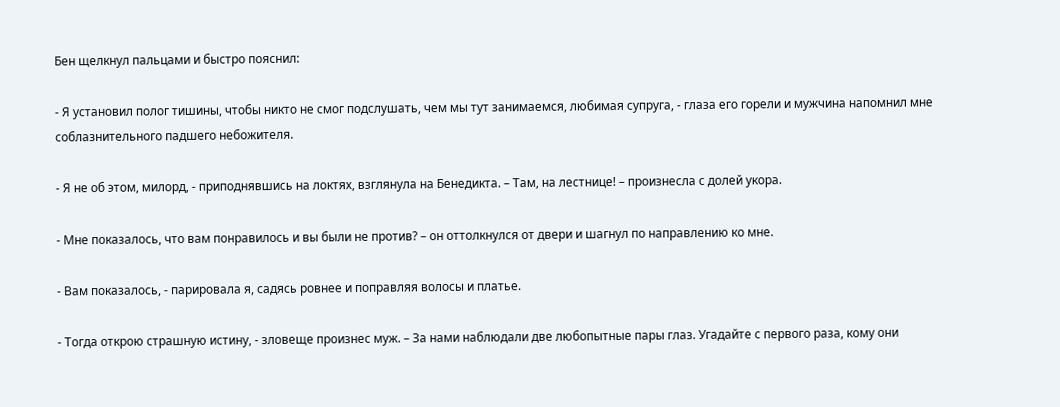Бен щелкнул пальцами и быстро пояснил:

- Я установил полог тишины, чтобы никто не смог подслушать, чем мы тут занимаемся, любимая супруга, - глаза его горели и мужчина напомнил мне соблазнительного падшего небожителя.

- Я не об этом, милорд, - приподнявшись на локтях, взглянула на Бенедикта. – Там, на лестнице! – произнесла с долей укора.

- Мне показалось, что вам понравилось и вы были не против? – он оттолкнулся от двери и шагнул по направлению ко мне.

- Вам показалось, - парировала я, садясь ровнее и поправляя волосы и платье.

- Тогда открою страшную истину, - зловеще произнес муж. – За нами наблюдали две любопытные пары глаз. Угадайте с первого раза, кому они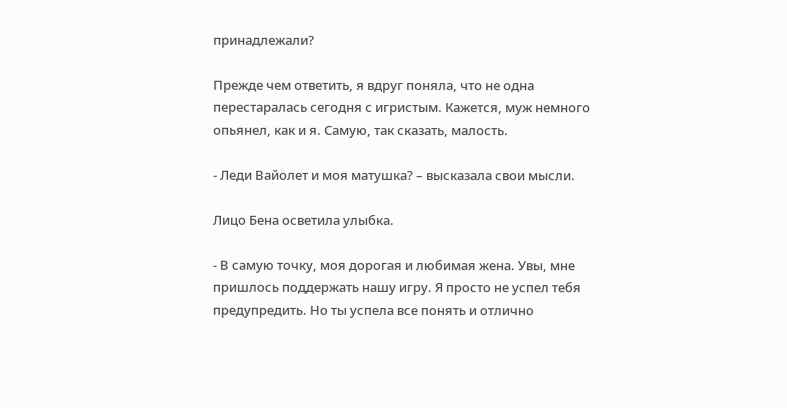принадлежали?

Прежде чем ответить, я вдруг поняла, что не одна перестаралась сегодня с игристым. Кажется, муж немного опьянел, как и я. Самую, так сказать, малость.

- Леди Вайолет и моя матушка? – высказала свои мысли.

Лицо Бена осветила улыбка.

- В самую точку, моя дорогая и любимая жена. Увы, мне пришлось поддержать нашу игру. Я просто не успел тебя предупредить. Но ты успела все понять и отлично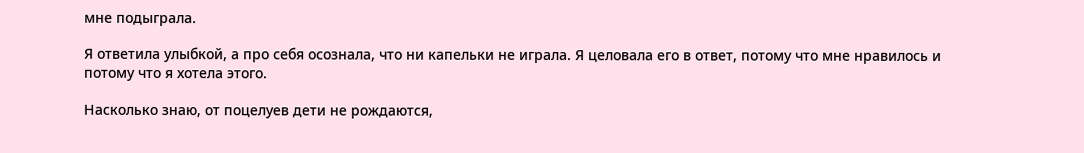мне подыграла.

Я ответила улыбкой, а про себя осознала, что ни капельки не играла. Я целовала его в ответ, потому что мне нравилось и потому что я хотела этого.

Насколько знаю, от поцелуев дети не рождаются,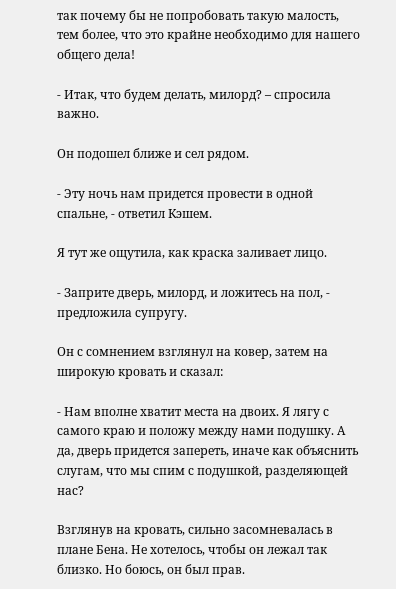так почему бы не попробовать такую малость, тем более, что это крайне необходимо для нашего общего дела!

- Итак, что будем делать, милорд? – спросила важно.

Он подошел ближе и сел рядом.

- Эту ночь нам придется провести в одной спальне, - ответил Кэшем.

Я тут же ощутила, как краска заливает лицо.

- Заприте дверь, милорд, и ложитесь на пол, - предложила супругу.

Он с сомнением взглянул на ковер, затем на широкую кровать и сказал:

- Нам вполне хватит места на двоих. Я лягу с самого краю и положу между нами подушку. А да, дверь придется запереть, иначе как объяснить слугам, что мы спим с подушкой, разделяющей нас?

Взглянув на кровать, сильно засомневалась в плане Бена. Не хотелось, чтобы он лежал так близко. Но боюсь, он был прав.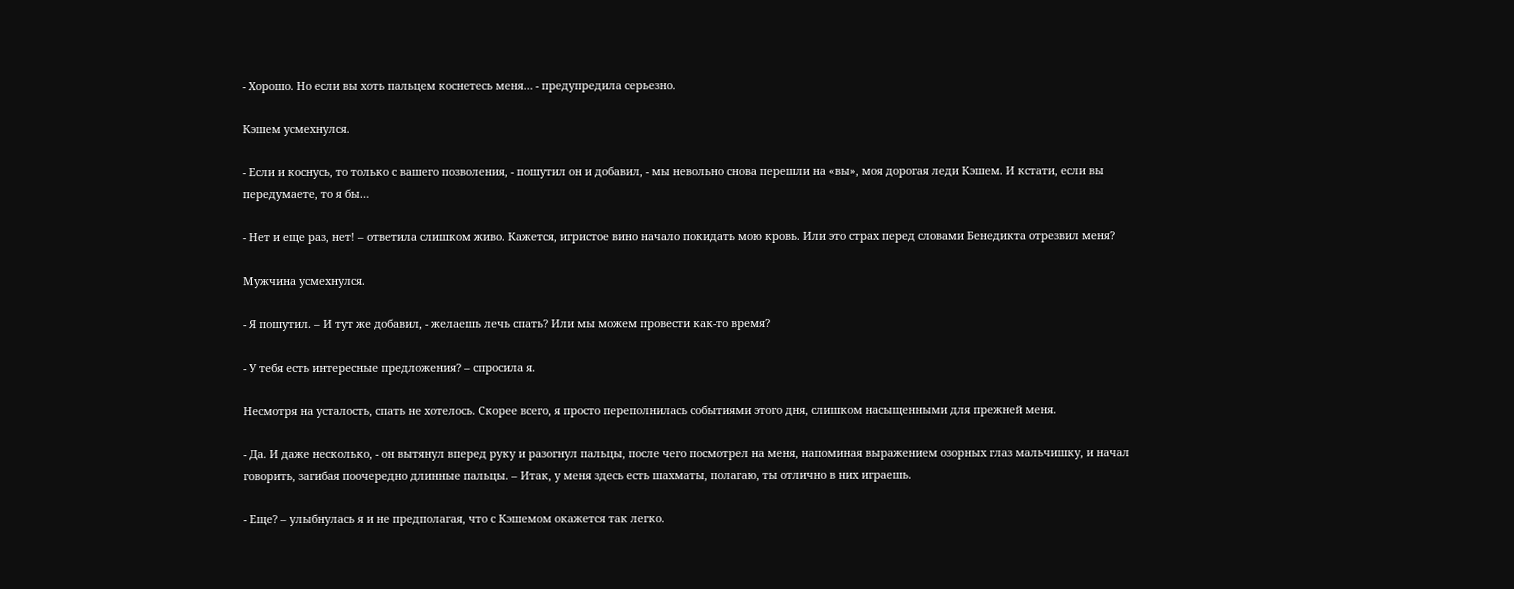- Хорошо. Но если вы хоть пальцем коснетесь меня… - предупредила серьезно.

Кэшем усмехнулся.

- Если и коснусь, то только с вашего позволения, - пошутил он и добавил, - мы невольно снова перешли на «вы», моя дорогая леди Кэшем. И кстати, если вы передумаете, то я бы…

- Нет и еще раз, нет! – ответила слишком живо. Кажется, игристое вино начало покидать мою кровь. Или это страх перед словами Бенедикта отрезвил меня?

Мужчина усмехнулся.

- Я пошутил. – И тут же добавил, - желаешь лечь спать? Или мы можем провести как-то время?

- У тебя есть интересные предложения? – спросила я.

Несмотря на усталость, спать не хотелось. Скорее всего, я просто переполнилась событиями этого дня, слишком насыщенными для прежней меня.

- Да. И даже несколько, - он вытянул вперед руку и разогнул пальцы, после чего посмотрел на меня, напоминая выражением озорных глаз мальчишку, и начал говорить, загибая поочередно длинные пальцы. – Итак, у меня здесь есть шахматы, полагаю, ты отлично в них играешь.

- Еще? – улыбнулась я и не предполагая, что с Кэшемом окажется так легко.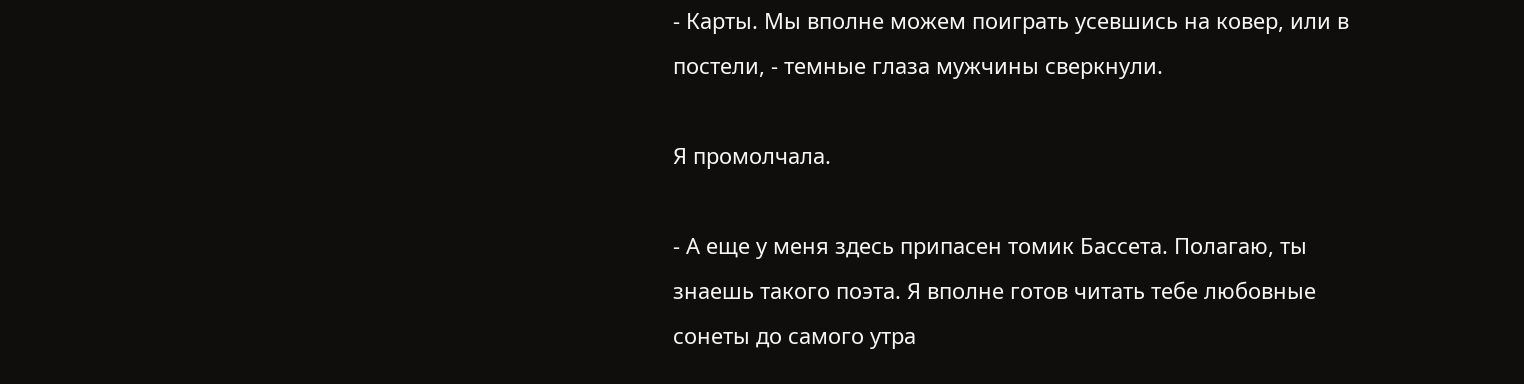- Карты. Мы вполне можем поиграть усевшись на ковер, или в постели, - темные глаза мужчины сверкнули.

Я промолчала.

- А еще у меня здесь припасен томик Бассета. Полагаю, ты знаешь такого поэта. Я вполне готов читать тебе любовные сонеты до самого утра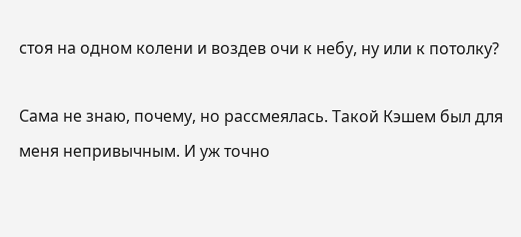стоя на одном колени и воздев очи к небу, ну или к потолку?

Сама не знаю, почему, но рассмеялась. Такой Кэшем был для меня непривычным. И уж точно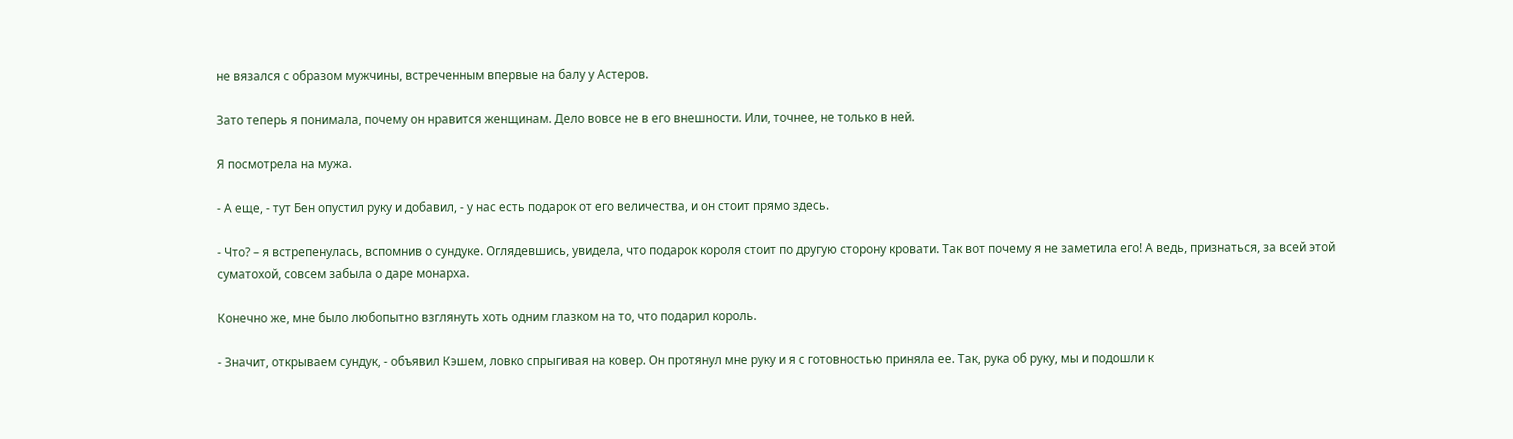не вязался с образом мужчины, встреченным впервые на балу у Астеров.

Зато теперь я понимала, почему он нравится женщинам. Дело вовсе не в его внешности. Или, точнее, не только в ней.

Я посмотрела на мужа.

- А еще, - тут Бен опустил руку и добавил, - у нас есть подарок от его величества, и он стоит прямо здесь.

- Что? – я встрепенулась, вспомнив о сундуке. Оглядевшись, увидела, что подарок короля стоит по другую сторону кровати. Так вот почему я не заметила его! А ведь, признаться, за всей этой суматохой, совсем забыла о даре монарха.

Конечно же, мне было любопытно взглянуть хоть одним глазком на то, что подарил король.

- Значит, открываем сундук, - объявил Кэшем, ловко спрыгивая на ковер. Он протянул мне руку и я с готовностью приняла ее. Так, рука об руку, мы и подошли к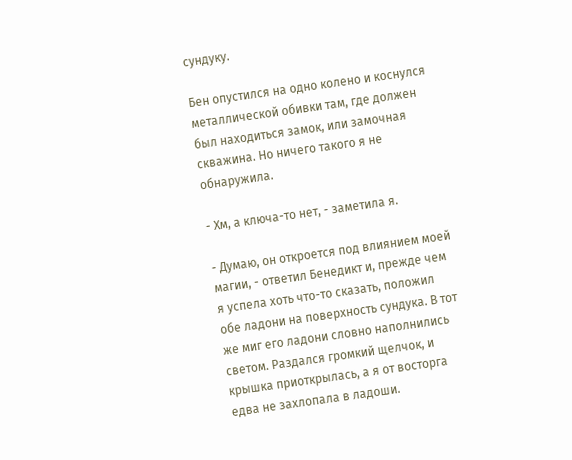сундуку.

Бен опустился на одно колено и коснулся металлической обивки там, где должен был находиться замок, или замочная скважина. Но ничего такого я не обнаружила.

- Хм, а ключа-то нет, - заметила я.

- Думаю, он откроется под влиянием моей магии, - ответил Бенедикт и, прежде чем я успела хоть что-то сказать, положил обе ладони на поверхность сундука. В тот же миг его ладони словно наполнились светом. Раздался громкий щелчок, и крышка приоткрылась, а я от восторга едва не захлопала в ладоши.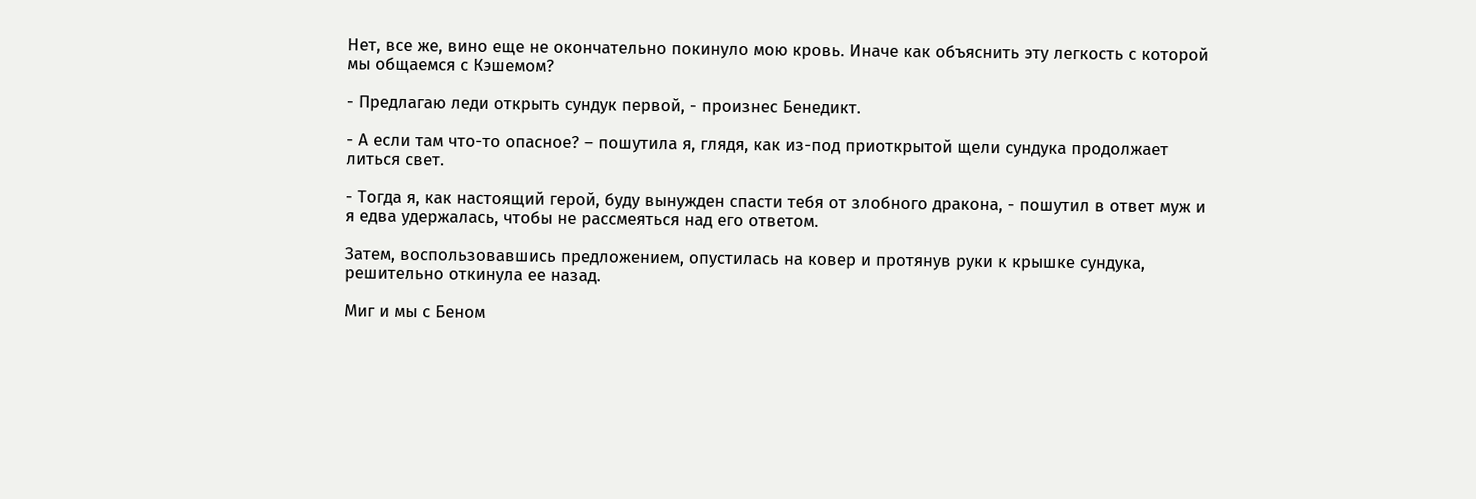Нет, все же, вино еще не окончательно покинуло мою кровь. Иначе как объяснить эту легкость с которой мы общаемся с Кэшемом?

- Предлагаю леди открыть сундук первой, - произнес Бенедикт.

- А если там что-то опасное? – пошутила я, глядя, как из-под приоткрытой щели сундука продолжает литься свет.

- Тогда я, как настоящий герой, буду вынужден спасти тебя от злобного дракона, - пошутил в ответ муж и я едва удержалась, чтобы не рассмеяться над его ответом.

Затем, воспользовавшись предложением, опустилась на ковер и протянув руки к крышке сундука, решительно откинула ее назад.

Миг и мы с Беном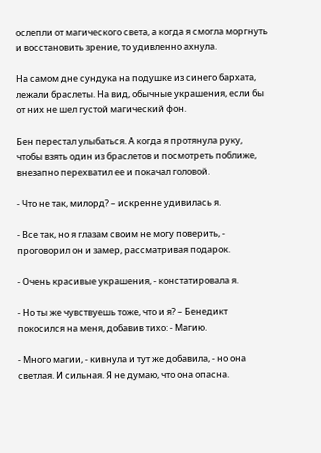ослепли от магического света, а когда я смогла моргнуть и восстановить зрение, то удивленно ахнула.

На самом дне сундука на подушке из синего бархата, лежали браслеты. На вид, обычные украшения, если бы от них не шел густой магический фон.

Бен перестал улыбаться. А когда я протянула руку, чтобы взять один из браслетов и посмотреть поближе, внезапно перехватил ее и покачал головой.

- Что не так, милорд? – искренне удивилась я.

- Все так, но я глазам своим не могу поверить, - проговорил он и замер, рассматривая подарок.

- Очень красивые украшения, - констатировала я.

- Но ты же чувствуешь тоже, что и я? – Бенедикт покосился на меня, добавив тихо: - Магию.

- Много магии, - кивнула и тут же добавила, - но она светлая. И сильная. Я не думаю, что она опасна.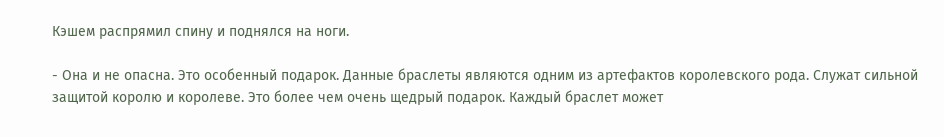Кэшем распрямил спину и поднялся на ноги.

- Она и не опасна. Это особенный подарок. Данные браслеты являются одним из артефактов королевского рода. Служат сильной защитой королю и королеве. Это более чем очень щедрый подарок. Каждый браслет может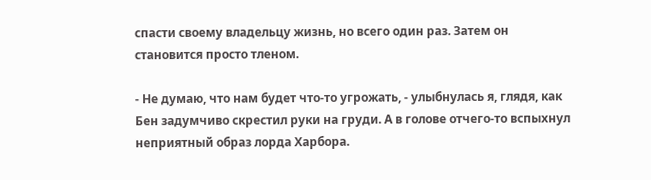спасти своему владельцу жизнь, но всего один раз. Затем он становится просто тленом.

- Не думаю, что нам будет что-то угрожать, - улыбнулась я, глядя, как Бен задумчиво скрестил руки на груди. А в голове отчего-то вспыхнул неприятный образ лорда Харбора.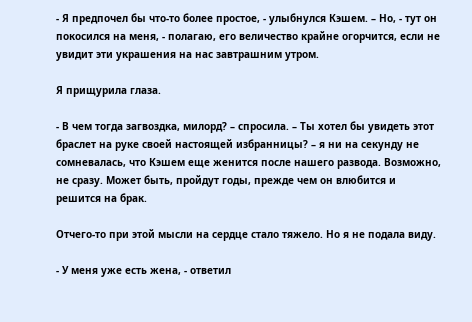- Я предпочел бы что-то более простое, - улыбнулся Кэшем. – Но, - тут он покосился на меня, - полагаю, его величество крайне огорчится, если не увидит эти украшения на нас завтрашним утром.

Я прищурила глаза.

- В чем тогда загвоздка, милорд? – спросила. – Ты хотел бы увидеть этот браслет на руке своей настоящей избранницы? – я ни на секунду не сомневалась, что Кэшем еще женится после нашего развода. Возможно, не сразу. Может быть, пройдут годы, прежде чем он влюбится и решится на брак.

Отчего-то при этой мысли на сердце стало тяжело. Но я не подала виду.

- У меня уже есть жена, - ответил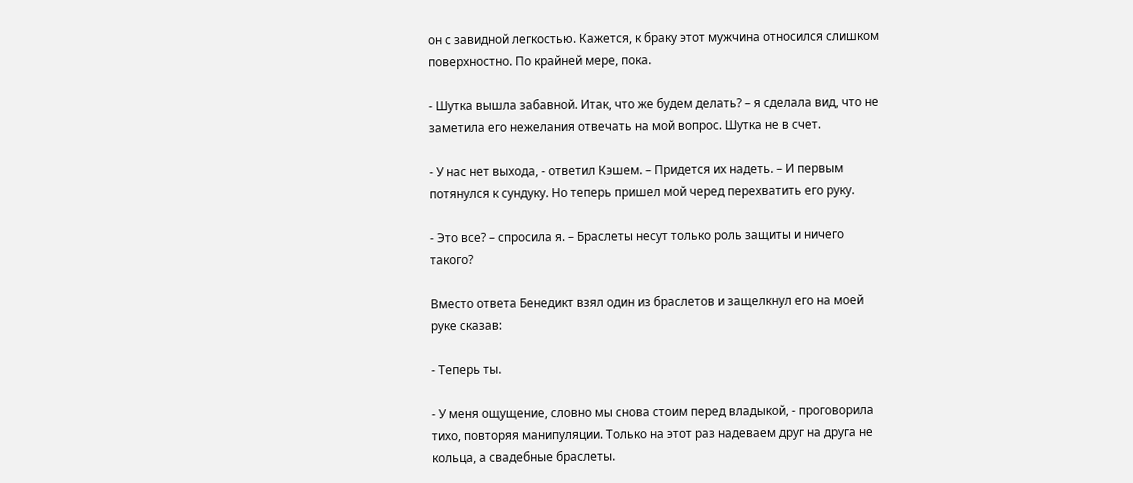он с завидной легкостью. Кажется, к браку этот мужчина относился слишком поверхностно. По крайней мере, пока.

- Шутка вышла забавной. Итак, что же будем делать? – я сделала вид, что не заметила его нежелания отвечать на мой вопрос. Шутка не в счет.

- У нас нет выхода, - ответил Кэшем. – Придется их надеть. – И первым потянулся к сундуку. Но теперь пришел мой черед перехватить его руку.

- Это все? – спросила я. – Браслеты несут только роль защиты и ничего такого?

Вместо ответа Бенедикт взял один из браслетов и защелкнул его на моей руке сказав:

- Теперь ты.

- У меня ощущение, словно мы снова стоим перед владыкой, - проговорила тихо, повторяя манипуляции. Только на этот раз надеваем друг на друга не кольца, а свадебные браслеты.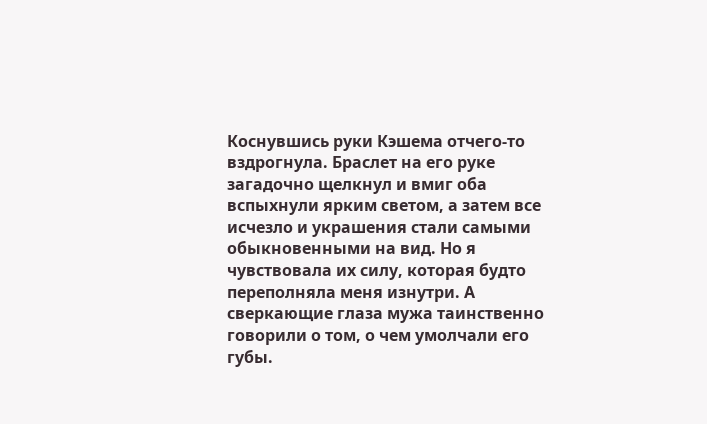Коснувшись руки Кэшема отчего-то вздрогнула. Браслет на его руке загадочно щелкнул и вмиг оба вспыхнули ярким светом, а затем все исчезло и украшения стали самыми обыкновенными на вид. Но я чувствовала их силу, которая будто переполняла меня изнутри. А сверкающие глаза мужа таинственно говорили о том, о чем умолчали его губы.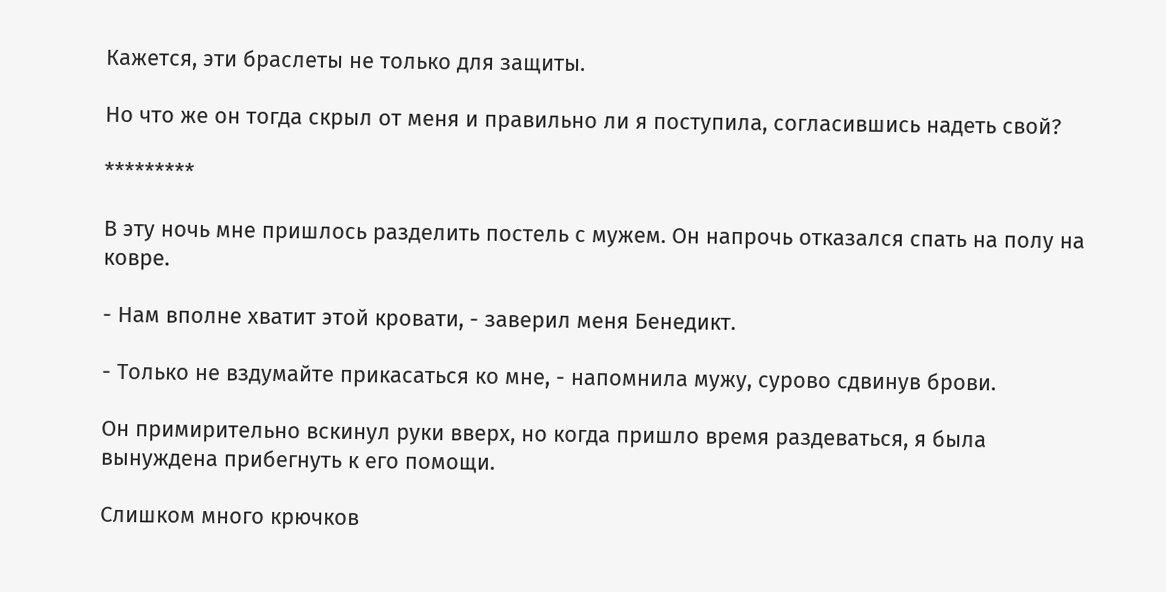Кажется, эти браслеты не только для защиты.

Но что же он тогда скрыл от меня и правильно ли я поступила, согласившись надеть свой?

*********

В эту ночь мне пришлось разделить постель с мужем. Он напрочь отказался спать на полу на ковре.

- Нам вполне хватит этой кровати, - заверил меня Бенедикт.

- Только не вздумайте прикасаться ко мне, - напомнила мужу, сурово сдвинув брови.

Он примирительно вскинул руки вверх, но когда пришло время раздеваться, я была вынуждена прибегнуть к его помощи.

Слишком много крючков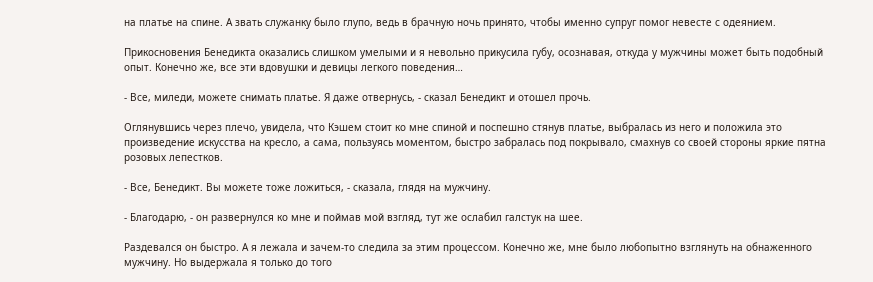на платье на спине. А звать служанку было глупо, ведь в брачную ночь принято, чтобы именно супруг помог невесте с одеянием.

Прикосновения Бенедикта оказались слишком умелыми и я невольно прикусила губу, осознавая, откуда у мужчины может быть подобный опыт. Конечно же, все эти вдовушки и девицы легкого поведения…

- Все, миледи, можете снимать платье. Я даже отвернусь, - сказал Бенедикт и отошел прочь.

Оглянувшись через плечо, увидела, что Кэшем стоит ко мне спиной и поспешно стянув платье, выбралась из него и положила это произведение искусства на кресло, а сама, пользуясь моментом, быстро забралась под покрывало, смахнув со своей стороны яркие пятна розовых лепестков.

- Все, Бенедикт. Вы можете тоже ложиться, - сказала, глядя на мужчину.

- Благодарю, - он развернулся ко мне и поймав мой взгляд, тут же ослабил галстук на шее.

Раздевался он быстро. А я лежала и зачем-то следила за этим процессом. Конечно же, мне было любопытно взглянуть на обнаженного мужчину. Но выдержала я только до того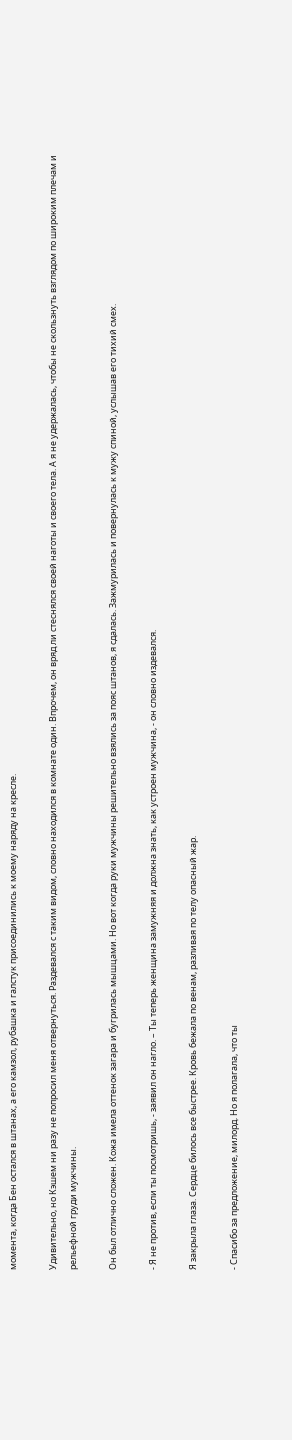момента, когда Бен остался в штанах, а его камзол, рубашка и галстук присоединились к моему наряду на кресле.

Удивительно, но Кэшем ни разу не попросил меня отвернуться. Раздевался с таким видом, словно находился в комнате один. Впрочем, он вряд ли стеснялся своей наготы и своего тела. А я не удержалась, чтобы не скользнуть взглядом по широким плечам и рельефной груди мужчины.

Он был отлично сложен. Кожа имела оттенок загара и бугрилась мышцами. Но вот когда руки мужчины решительно взялись за пояс штанов, я сдалась. Зажмурилась и повернулась к мужу спиной, услышав его тихий смех.

- Я не против, если ты посмотришь, - заявил он нагло. – Ты теперь женщина замужняя и должна знать, как устроен мужчина, - он словно издевался.

Я закрыла глаза. Сердце билось все быстрее. Кровь бежала по венам, разливая по телу опасный жар.

- Спасибо за предложение, милорд. Но я полагала, что ты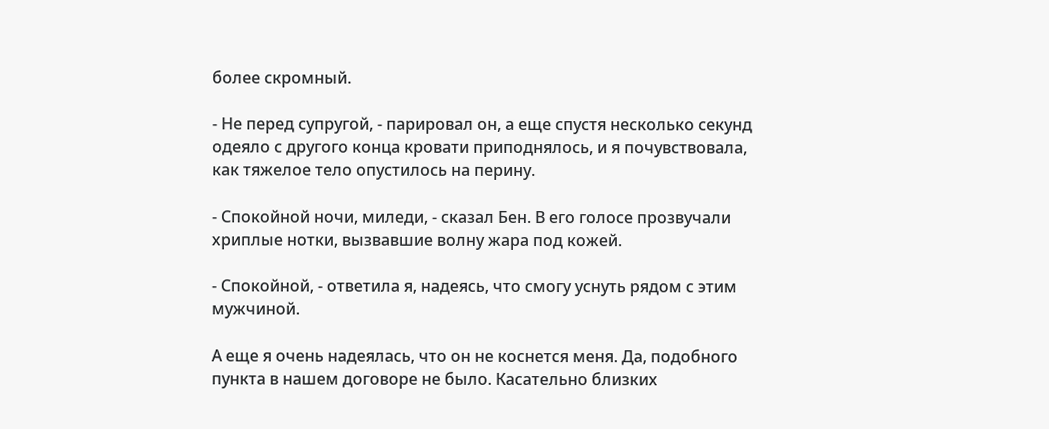более скромный.

- Не перед супругой, - парировал он, а еще спустя несколько секунд одеяло с другого конца кровати приподнялось, и я почувствовала, как тяжелое тело опустилось на перину.

- Спокойной ночи, миледи, - сказал Бен. В его голосе прозвучали хриплые нотки, вызвавшие волну жара под кожей.

- Спокойной, - ответила я, надеясь, что смогу уснуть рядом с этим мужчиной.

А еще я очень надеялась, что он не коснется меня. Да, подобного пункта в нашем договоре не было. Касательно близких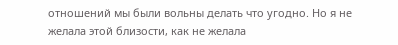отношений мы были вольны делать что угодно. Но я не желала этой близости, как не желала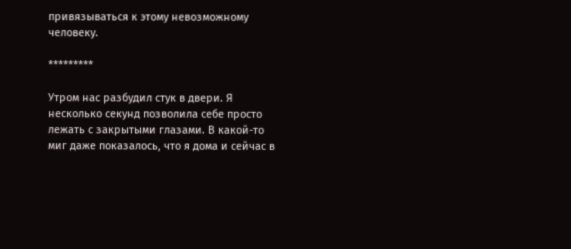привязываться к этому невозможному человеку.

*********

Утром нас разбудил стук в двери. Я несколько секунд позволила себе просто лежать с закрытыми глазами. В какой-то миг даже показалось, что я дома и сейчас в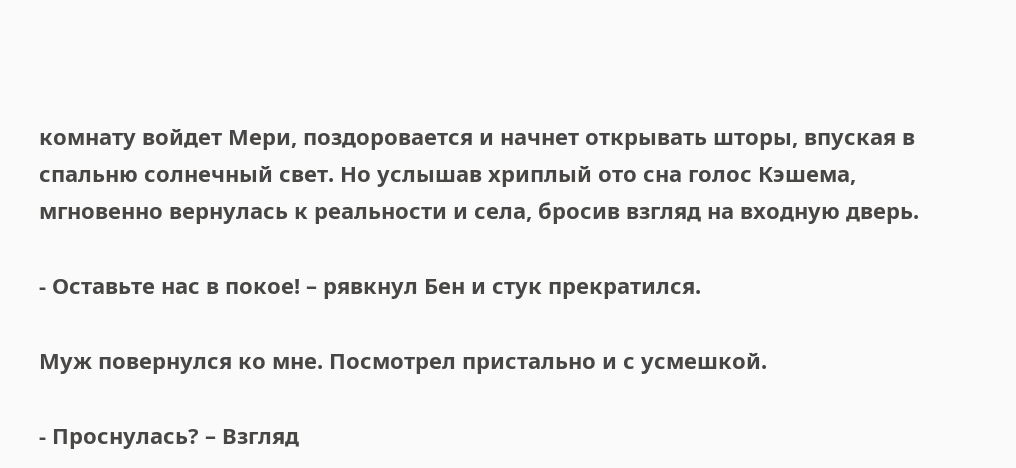комнату войдет Мери, поздоровается и начнет открывать шторы, впуская в спальню солнечный свет. Но услышав хриплый ото сна голос Кэшема, мгновенно вернулась к реальности и села, бросив взгляд на входную дверь.

- Оставьте нас в покое! – рявкнул Бен и стук прекратился.

Муж повернулся ко мне. Посмотрел пристально и с усмешкой.

- Проснулась? – Взгляд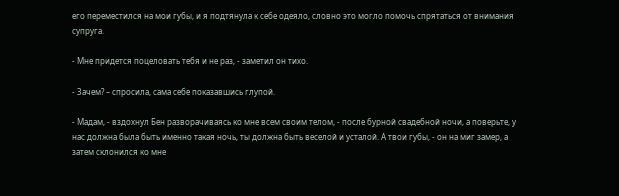его переместился на мои губы, и я подтянула к себе одеяло, словно это могло помочь спрятаться от внимания супруга.

- Мне придется поцеловать тебя и не раз, - заметил он тихо.

- Зачем? – спросила, сама себе показавшись глупой.

- Мадам, - вздохнул Бен разворачиваясь ко мне всем своим телом, - после бурной свадебной ночи, а поверьте, у нас должна была быть именно такая ночь, ты должна быть веселой и усталой. А твои губы, - он на миг замер, а затем склонился ко мне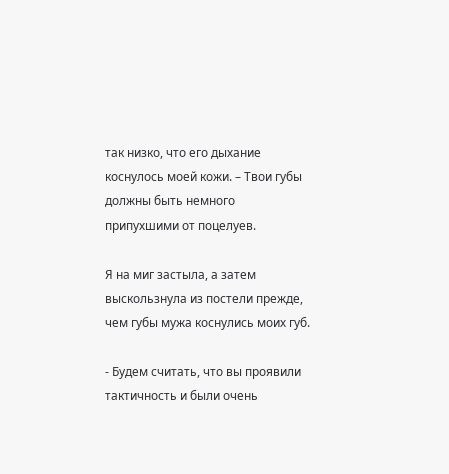так низко, что его дыхание коснулось моей кожи. – Твои губы должны быть немного припухшими от поцелуев.

Я на миг застыла, а затем выскользнула из постели прежде, чем губы мужа коснулись моих губ.

- Будем считать, что вы проявили тактичность и были очень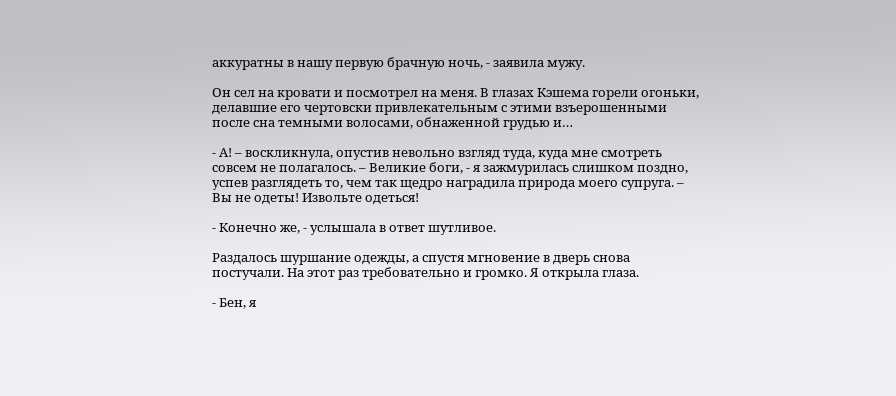аккуратны в нашу первую брачную ночь, - заявила мужу.

Он сел на кровати и посмотрел на меня. В глазах Кэшема горели огоньки, делавшие его чертовски привлекательным с этими взъерошенными после сна темными волосами, обнаженной грудью и…

- А! – воскликнула, опустив невольно взгляд туда, куда мне смотреть совсем не полагалось. – Великие боги, - я зажмурилась слишком поздно, успев разглядеть то, чем так щедро наградила природа моего супруга. – Вы не одеты! Извольте одеться!

- Конечно же, - услышала в ответ шутливое.

Раздалось шуршание одежды, а спустя мгновение в дверь снова постучали. На этот раз требовательно и громко. Я открыла глаза.

- Бен, я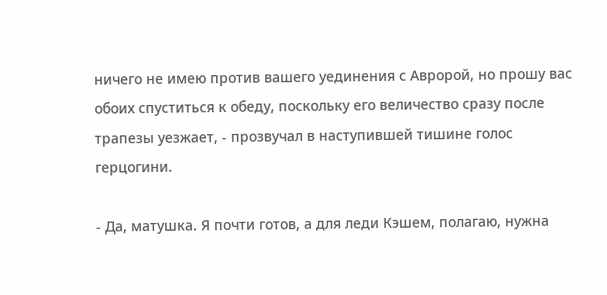ничего не имею против вашего уединения с Авророй, но прошу вас обоих спуститься к обеду, поскольку его величество сразу после трапезы уезжает, - прозвучал в наступившей тишине голос герцогини.

- Да, матушка. Я почти готов, а для леди Кэшем, полагаю, нужна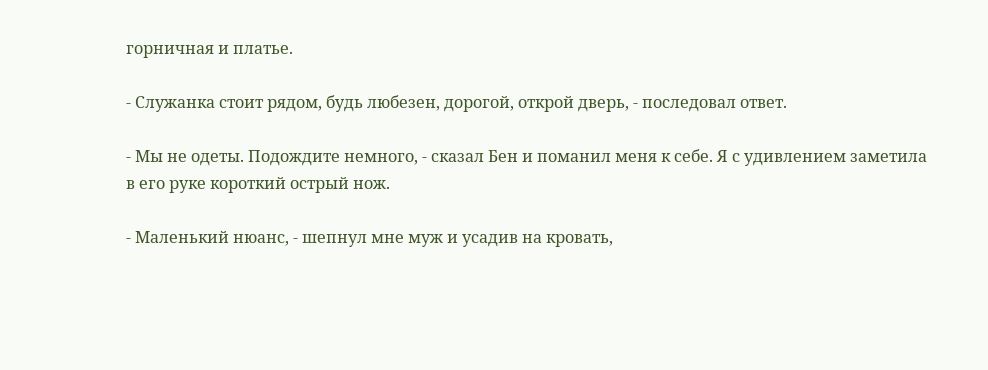горничная и платье.

- Служанка стоит рядом, будь любезен, дорогой, открой дверь, - последовал ответ.

- Мы не одеты. Подождите немного, - сказал Бен и поманил меня к себе. Я с удивлением заметила в его руке короткий острый нож.

- Маленький нюанс, - шепнул мне муж и усадив на кровать,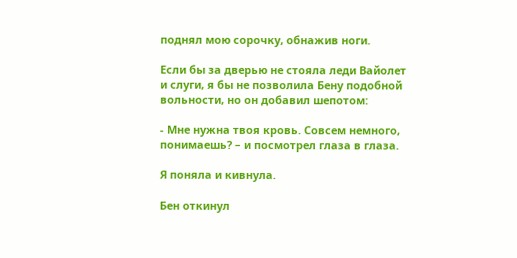поднял мою сорочку, обнажив ноги.

Если бы за дверью не стояла леди Вайолет и слуги, я бы не позволила Бену подобной вольности, но он добавил шепотом:

- Мне нужна твоя кровь. Совсем немного, понимаешь? – и посмотрел глаза в глаза.

Я поняла и кивнула.

Бен откинул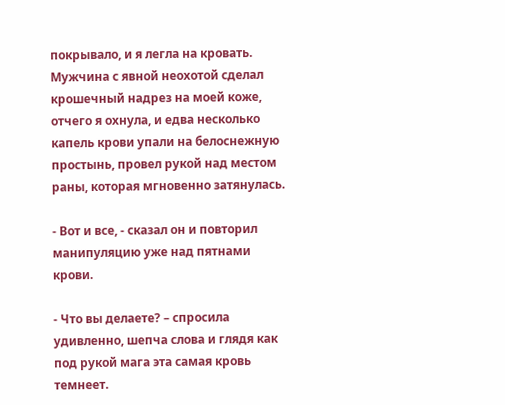покрывало, и я легла на кровать. Мужчина с явной неохотой сделал крошечный надрез на моей коже, отчего я охнула, и едва несколько капель крови упали на белоснежную простынь, провел рукой над местом раны, которая мгновенно затянулась.

- Вот и все, - сказал он и повторил манипуляцию уже над пятнами крови.

- Что вы делаете? – спросила удивленно, шепча слова и глядя как под рукой мага эта самая кровь темнеет.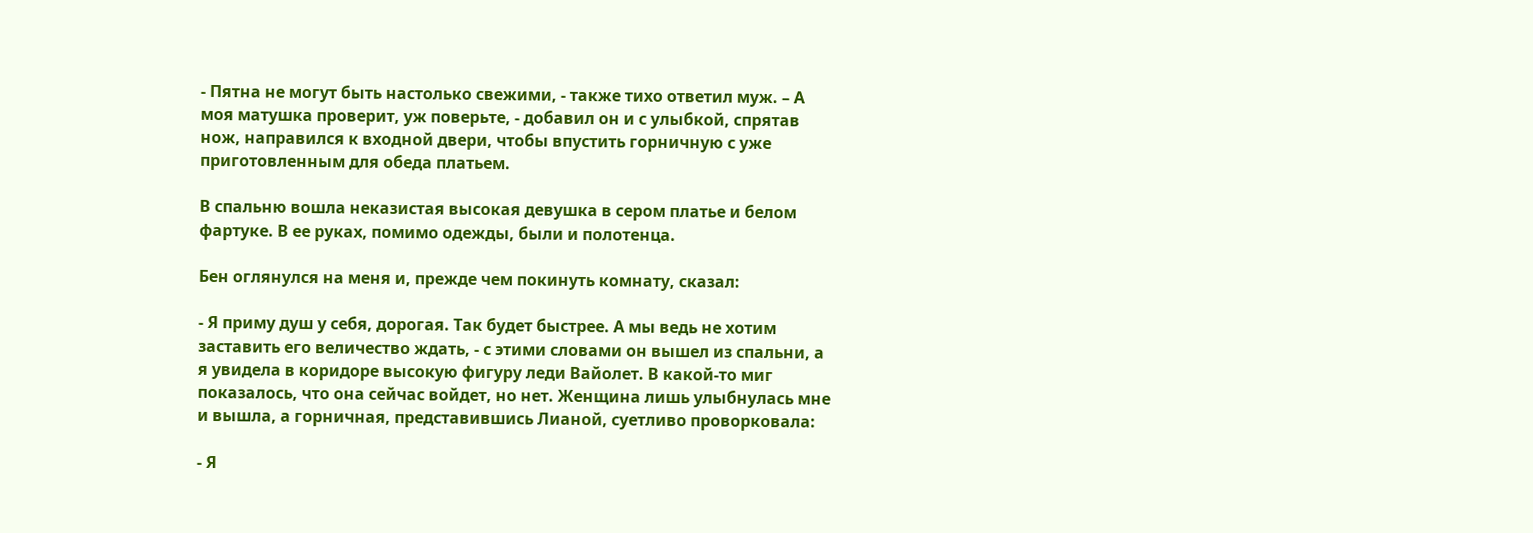- Пятна не могут быть настолько свежими, - также тихо ответил муж. – А моя матушка проверит, уж поверьте, - добавил он и с улыбкой, спрятав нож, направился к входной двери, чтобы впустить горничную с уже приготовленным для обеда платьем.

В спальню вошла неказистая высокая девушка в сером платье и белом фартуке. В ее руках, помимо одежды, были и полотенца.

Бен оглянулся на меня и, прежде чем покинуть комнату, сказал:

- Я приму душ у себя, дорогая. Так будет быстрее. А мы ведь не хотим заставить его величество ждать, - с этими словами он вышел из спальни, а я увидела в коридоре высокую фигуру леди Вайолет. В какой-то миг показалось, что она сейчас войдет, но нет. Женщина лишь улыбнулась мне и вышла, а горничная, представившись Лианой, суетливо проворковала:

- Я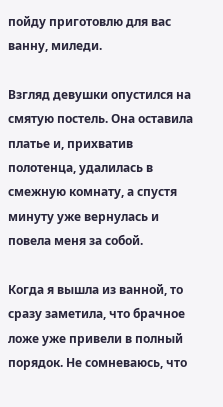пойду приготовлю для вас ванну, миледи.

Взгляд девушки опустился на смятую постель. Она оставила платье и, прихватив полотенца, удалилась в смежную комнату, а спустя минуту уже вернулась и повела меня за собой.

Когда я вышла из ванной, то сразу заметила, что брачное ложе уже привели в полный порядок. Не сомневаюсь, что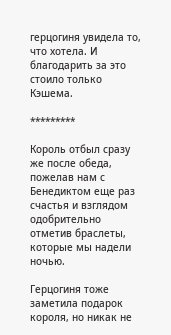герцогиня увидела то, что хотела. И благодарить за это стоило только Кэшема.

*********

Король отбыл сразу же после обеда, пожелав нам с Бенедиктом еще раз счастья и взглядом одобрительно отметив браслеты, которые мы надели ночью.

Герцогиня тоже заметила подарок короля, но никак не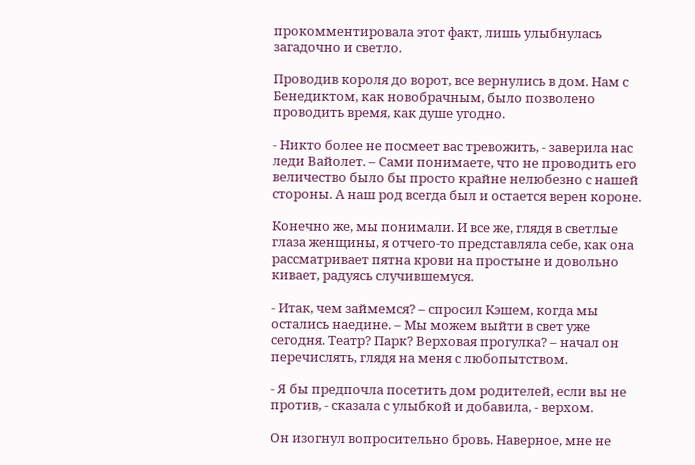прокомментировала этот факт, лишь улыбнулась загадочно и светло.

Проводив короля до ворот, все вернулись в дом. Нам с Бенедиктом, как новобрачным, было позволено проводить время, как душе угодно.

- Никто более не посмеет вас тревожить, - заверила нас леди Вайолет. – Сами понимаете, что не проводить его величество было бы просто крайне нелюбезно с нашей стороны. А наш род всегда был и остается верен короне.

Конечно же, мы понимали. И все же, глядя в светлые глаза женщины, я отчего-то представляла себе, как она рассматривает пятна крови на простыне и довольно кивает, радуясь случившемуся.

- Итак, чем займемся? – спросил Кэшем, когда мы остались наедине. – Мы можем выйти в свет уже сегодня. Театр? Парк? Верховая прогулка? – начал он перечислять, глядя на меня с любопытством.

- Я бы предпочла посетить дом родителей, если вы не против, - сказала с улыбкой и добавила, - верхом.

Он изогнул вопросительно бровь. Наверное, мне не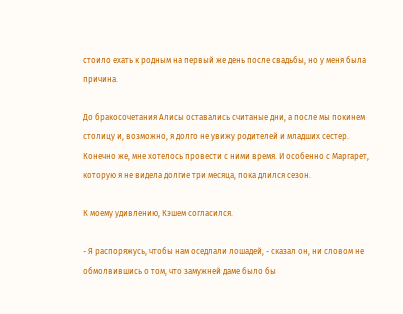стоило ехать к родным на первый же день после свадьбы, но у меня была причина.

До бракосочетания Алисы оставались считаные дни, а после мы покинем столицу и, возможно, я долго не увижу родителей и младших сестер. Конечно же, мне хотелось провести с ними время. И особенно с Маргарет, которую я не видела долгие три месяца, пока длился сезон.

К моему удивлению, Кэшем согласился.

- Я распоряжусь, чтобы нам оседлали лошадей, - сказал он, ни словом не обмолвившись о том, что замужней даме было бы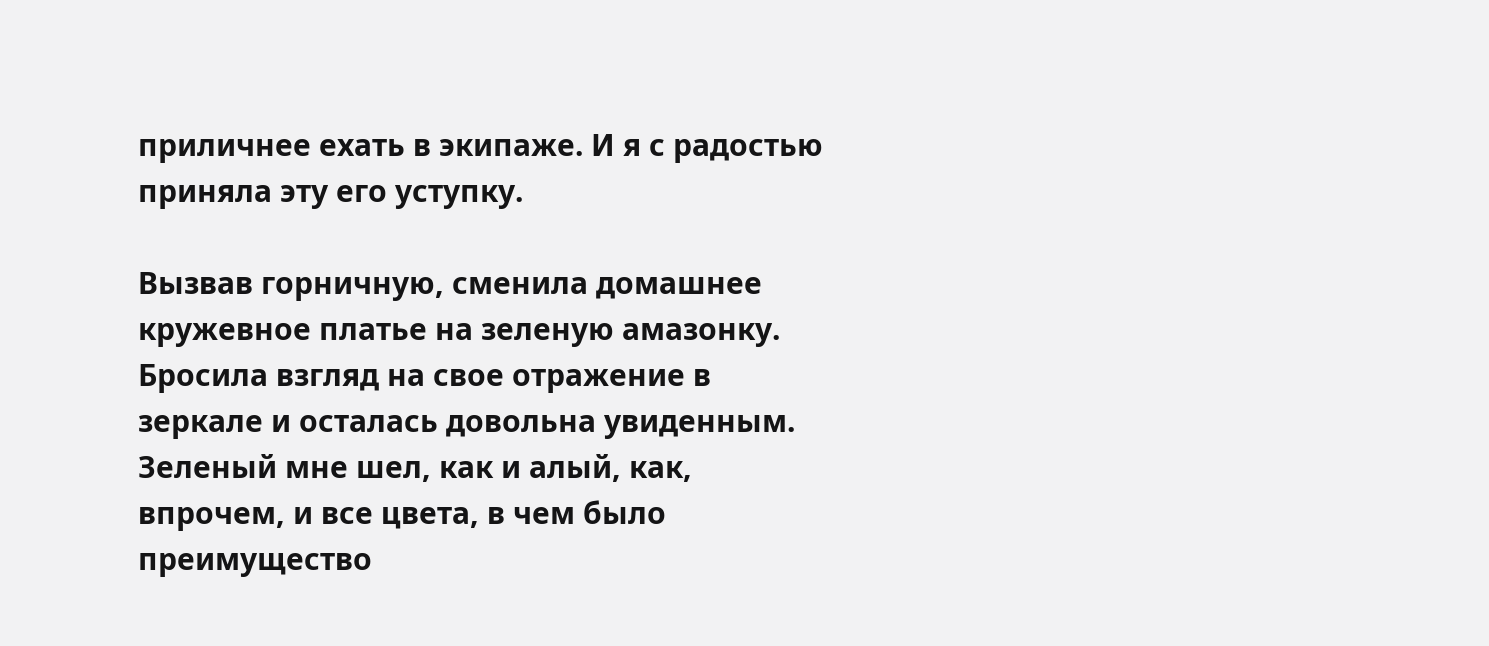приличнее ехать в экипаже. И я с радостью приняла эту его уступку.

Вызвав горничную, сменила домашнее кружевное платье на зеленую амазонку. Бросила взгляд на свое отражение в зеркале и осталась довольна увиденным. Зеленый мне шел, как и алый, как, впрочем, и все цвета, в чем было преимущество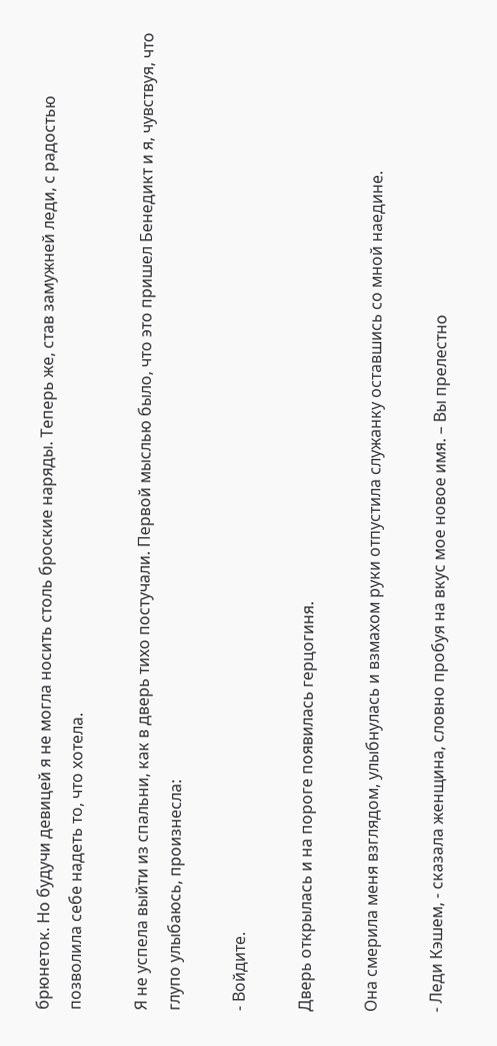брюнеток. Но будучи девицей я не могла носить столь броские наряды. Теперь же, став замужней леди, с радостью позволила себе надеть то, что хотела.

Я не успела выйти из спальни, как в дверь тихо постучали. Первой мыслью было, что это пришел Бенедикт и я, чувствуя, что глупо улыбаюсь, произнесла:

- Войдите.

Дверь открылась и на пороге появилась герцогиня.

Она смерила меня взглядом, улыбнулась и взмахом руки отпустила служанку оставшись со мной наедине.

- Леди Кэшем, - сказала женщина, словно пробуя на вкус мое новое имя. – Вы прелестно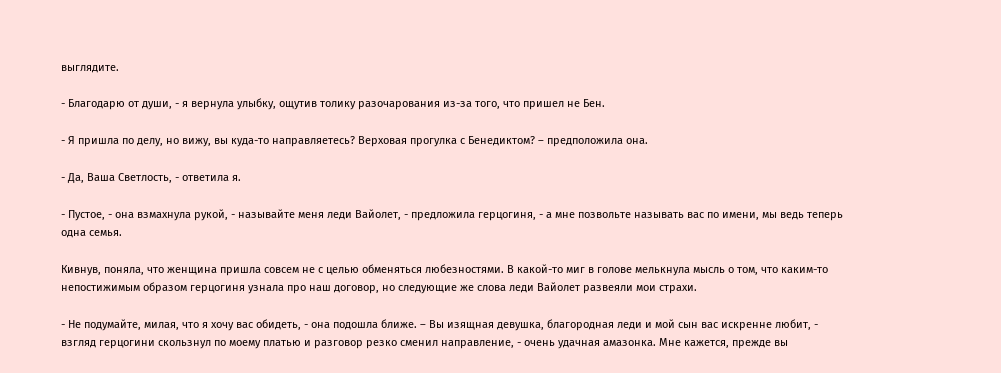выглядите.

- Благодарю от души, - я вернула улыбку, ощутив толику разочарования из-за того, что пришел не Бен.

- Я пришла по делу, но вижу, вы куда-то направляетесь? Верховая прогулка с Бенедиктом? – предположила она.

- Да, Ваша Светлость, - ответила я.

- Пустое, - она взмахнула рукой, - называйте меня леди Вайолет, - предложила герцогиня, - а мне позвольте называть вас по имени, мы ведь теперь одна семья.

Кивнув, поняла, что женщина пришла совсем не с целью обменяться любезностями. В какой-то миг в голове мелькнула мысль о том, что каким-то непостижимым образом герцогиня узнала про наш договор, но следующие же слова леди Вайолет развеяли мои страхи.

- Не подумайте, милая, что я хочу вас обидеть, - она подошла ближе. – Вы изящная девушка, благородная леди и мой сын вас искренне любит, - взгляд герцогини скользнул по моему платью и разговор резко сменил направление, - очень удачная амазонка. Мне кажется, прежде вы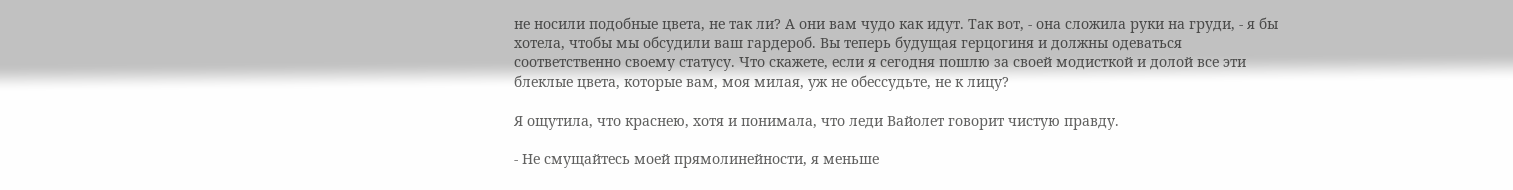не носили подобные цвета, не так ли? А они вам чудо как идут. Так вот, - она сложила руки на груди, - я бы хотела, чтобы мы обсудили ваш гардероб. Вы теперь будущая герцогиня и должны одеваться соответственно своему статусу. Что скажете, если я сегодня пошлю за своей модисткой и долой все эти блеклые цвета, которые вам, моя милая, уж не обессудьте, не к лицу?

Я ощутила, что краснею, хотя и понимала, что леди Вайолет говорит чистую правду.

- Не смущайтесь моей прямолинейности, я меньше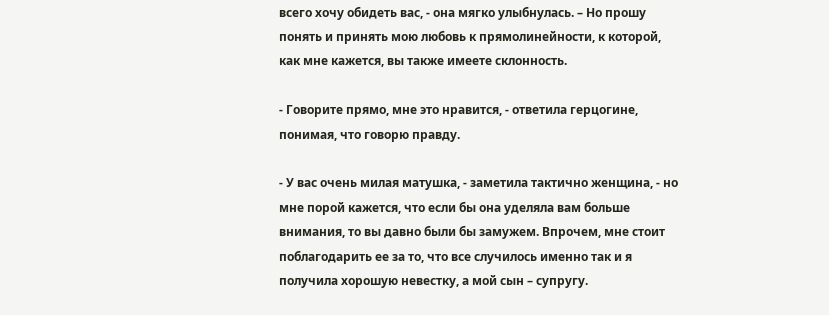всего хочу обидеть вас, - она мягко улыбнулась. – Но прошу понять и принять мою любовь к прямолинейности, к которой, как мне кажется, вы также имеете склонность.

- Говорите прямо, мне это нравится, - ответила герцогине, понимая, что говорю правду.

- У вас очень милая матушка, - заметила тактично женщина, - но мне порой кажется, что если бы она уделяла вам больше внимания, то вы давно были бы замужем. Впрочем, мне стоит поблагодарить ее за то, что все случилось именно так и я получила хорошую невестку, а мой сын – супругу.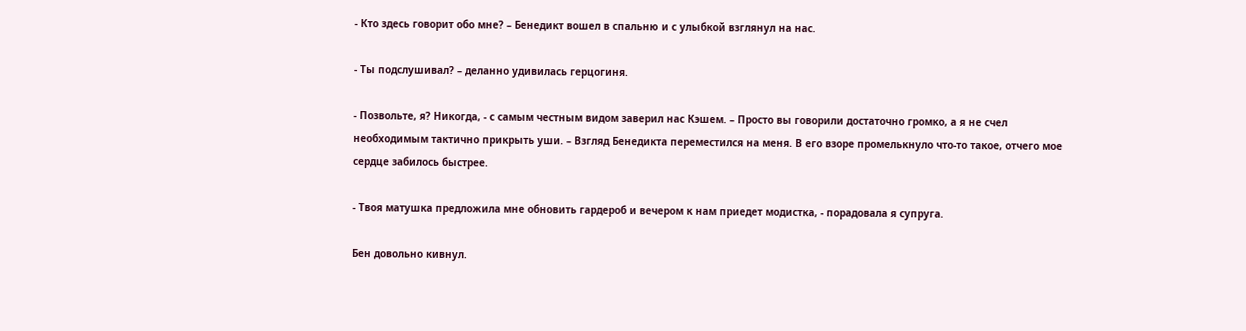- Кто здесь говорит обо мне? – Бенедикт вошел в спальню и с улыбкой взглянул на нас.

- Ты подслушивал? – деланно удивилась герцогиня.

- Позвольте, я? Никогда, - с самым честным видом заверил нас Кэшем. – Просто вы говорили достаточно громко, а я не счел необходимым тактично прикрыть уши. – Взгляд Бенедикта переместился на меня. В его взоре промелькнуло что-то такое, отчего мое сердце забилось быстрее.

- Твоя матушка предложила мне обновить гардероб и вечером к нам приедет модистка, - порадовала я супруга.

Бен довольно кивнул.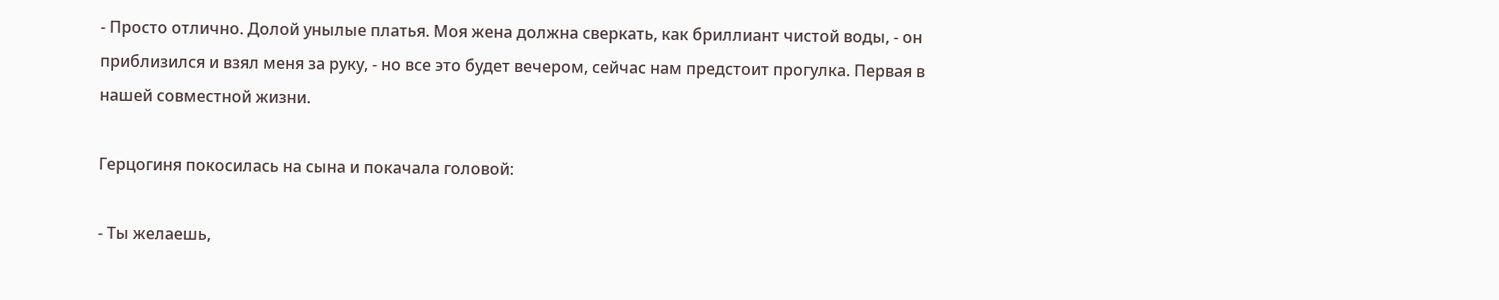- Просто отлично. Долой унылые платья. Моя жена должна сверкать, как бриллиант чистой воды, - он приблизился и взял меня за руку, - но все это будет вечером, сейчас нам предстоит прогулка. Первая в нашей совместной жизни.

Герцогиня покосилась на сына и покачала головой:

- Ты желаешь,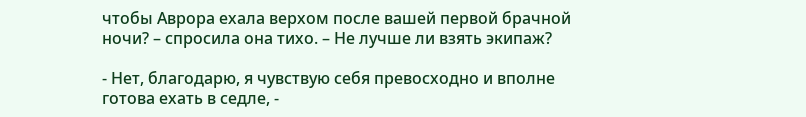чтобы Аврора ехала верхом после вашей первой брачной ночи? – спросила она тихо. – Не лучше ли взять экипаж?

- Нет, благодарю, я чувствую себя превосходно и вполне готова ехать в седле, -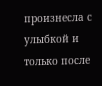произнесла с улыбкой и только после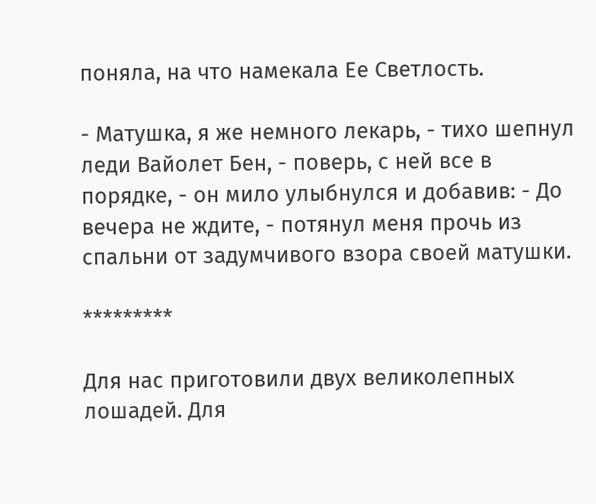поняла, на что намекала Ее Светлость.

- Матушка, я же немного лекарь, - тихо шепнул леди Вайолет Бен, - поверь, с ней все в порядке, - он мило улыбнулся и добавив: - До вечера не ждите, - потянул меня прочь из спальни от задумчивого взора своей матушки.

*********

Для нас приготовили двух великолепных лошадей. Для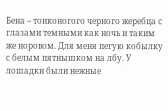Бена – тонконогого черного жеребца с глазами темными как ночь и таким же норовом. Для меня пегую кобылку с белым пятнышком на лбу. У лошадки были нежные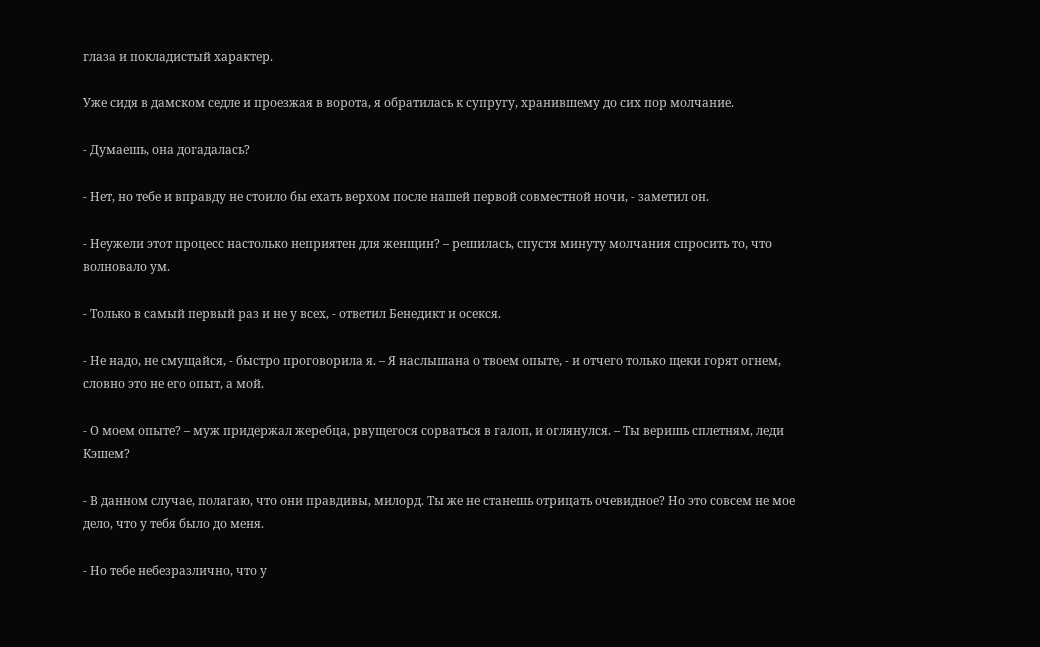глаза и покладистый характер.

Уже сидя в дамском седле и проезжая в ворота, я обратилась к супругу, хранившему до сих пор молчание.

- Думаешь, она догадалась?

- Нет, но тебе и вправду не стоило бы ехать верхом после нашей первой совместной ночи, - заметил он.

- Неужели этот процесс настолько неприятен для женщин? – решилась, спустя минуту молчания спросить то, что волновало ум.

- Только в самый первый раз и не у всех, - ответил Бенедикт и осекся.

- Не надо, не смущайся, - быстро проговорила я. – Я наслышана о твоем опыте, - и отчего только щеки горят огнем, словно это не его опыт, а мой.

- О моем опыте? – муж придержал жеребца, рвущегося сорваться в галоп, и оглянулся. – Ты веришь сплетням, леди Кэшем?

- В данном случае, полагаю, что они правдивы, милорд. Ты же не станешь отрицать очевидное? Но это совсем не мое дело, что у тебя было до меня.

- Но тебе небезразлично, что у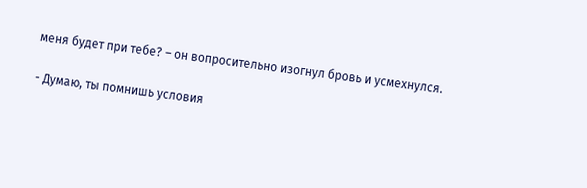меня будет при тебе? – он вопросительно изогнул бровь и усмехнулся.

- Думаю, ты помнишь условия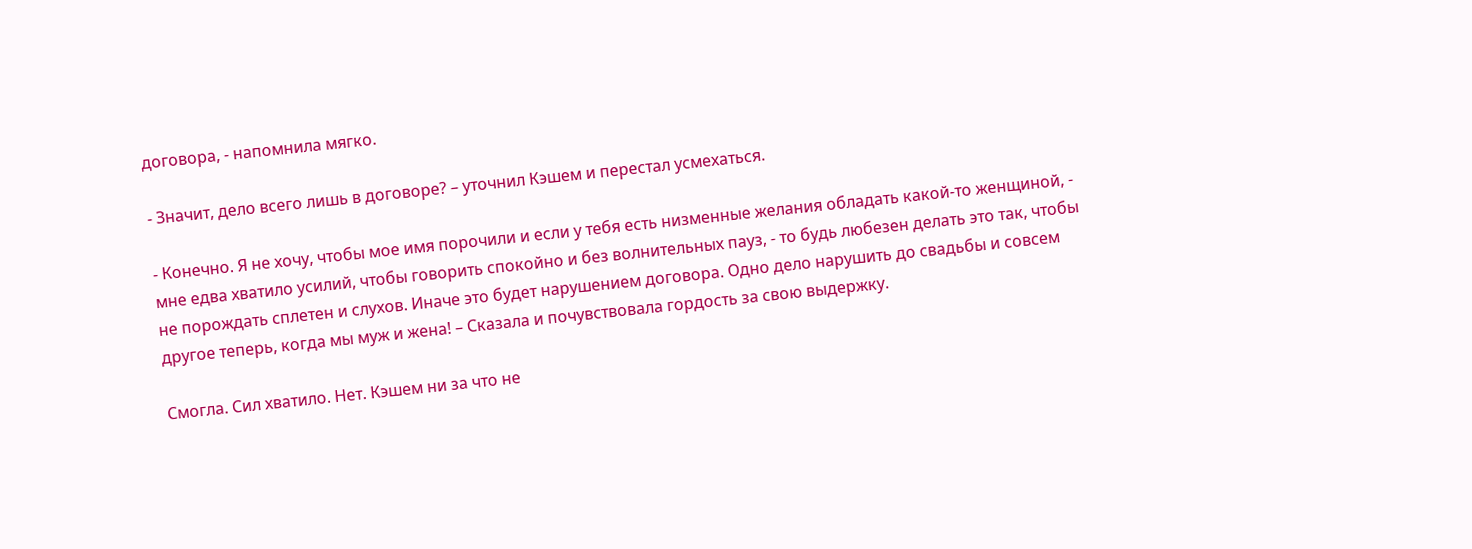договора, - напомнила мягко.

- Значит, дело всего лишь в договоре? – уточнил Кэшем и перестал усмехаться.

- Конечно. Я не хочу, чтобы мое имя порочили и если у тебя есть низменные желания обладать какой-то женщиной, - мне едва хватило усилий, чтобы говорить спокойно и без волнительных пауз, - то будь любезен делать это так, чтобы не порождать сплетен и слухов. Иначе это будет нарушением договора. Одно дело нарушить до свадьбы и совсем другое теперь, когда мы муж и жена! – Сказала и почувствовала гордость за свою выдержку.

Смогла. Сил хватило. Нет. Кэшем ни за что не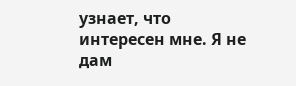узнает, что интересен мне. Я не дам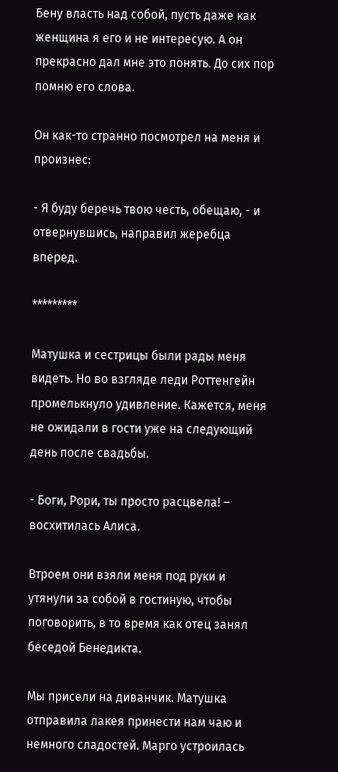Бену власть над собой, пусть даже как женщина я его и не интересую. А он прекрасно дал мне это понять. До сих пор помню его слова.

Он как-то странно посмотрел на меня и произнес:

- Я буду беречь твою честь, обещаю, - и отвернувшись, направил жеребца вперед.

*********

Матушка и сестрицы были рады меня видеть. Но во взгляде леди Роттенгейн промелькнуло удивление. Кажется, меня не ожидали в гости уже на следующий день после свадьбы.

- Боги, Рори, ты просто расцвела! – восхитилась Алиса.

Втроем они взяли меня под руки и утянули за собой в гостиную, чтобы поговорить, в то время как отец занял беседой Бенедикта.

Мы присели на диванчик. Матушка отправила лакея принести нам чаю и немного сладостей. Марго устроилась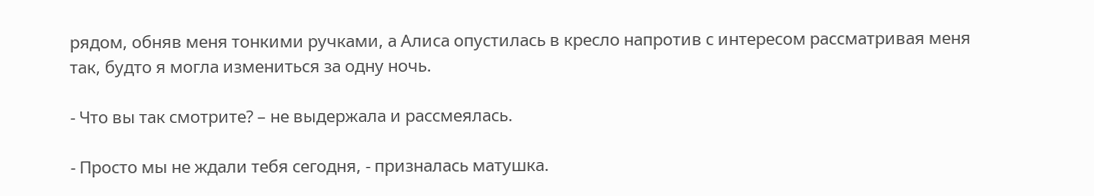рядом, обняв меня тонкими ручками, а Алиса опустилась в кресло напротив с интересом рассматривая меня так, будто я могла измениться за одну ночь.

- Что вы так смотрите? – не выдержала и рассмеялась.

- Просто мы не ждали тебя сегодня, - призналась матушка.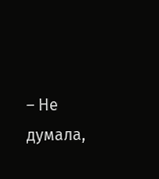– Не думала,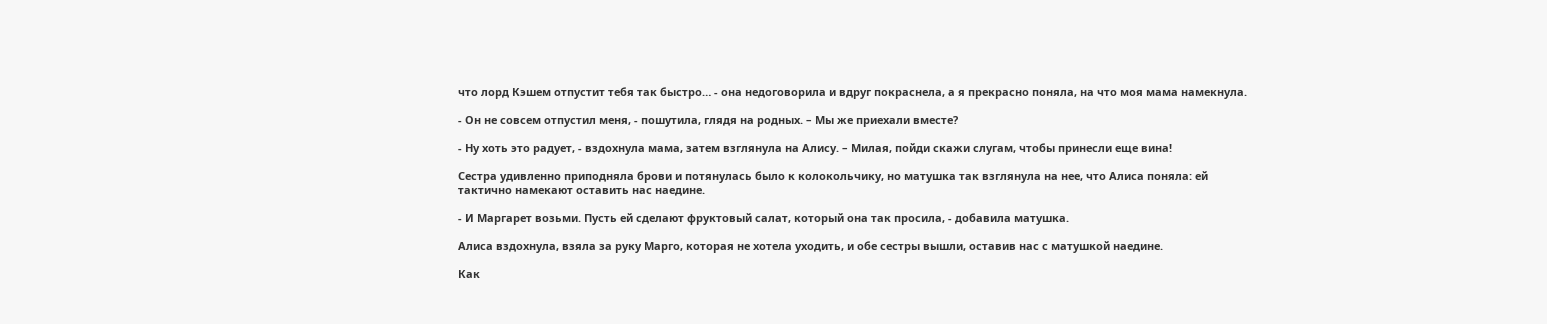что лорд Кэшем отпустит тебя так быстро… - она недоговорила и вдруг покраснела, а я прекрасно поняла, на что моя мама намекнула.

- Он не совсем отпустил меня, - пошутила, глядя на родных. – Мы же приехали вместе?

- Ну хоть это радует, - вздохнула мама, затем взглянула на Алису. – Милая, пойди скажи слугам, чтобы принесли еще вина!

Сестра удивленно приподняла брови и потянулась было к колокольчику, но матушка так взглянула на нее, что Алиса поняла: ей тактично намекают оставить нас наедине.

- И Маргарет возьми. Пусть ей сделают фруктовый салат, который она так просила, - добавила матушка.

Алиса вздохнула, взяла за руку Марго, которая не хотела уходить, и обе сестры вышли, оставив нас с матушкой наедине.

Как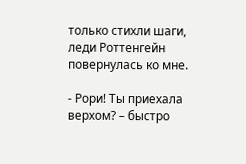только стихли шаги, леди Роттенгейн повернулась ко мне.

- Рори! Ты приехала верхом? – быстро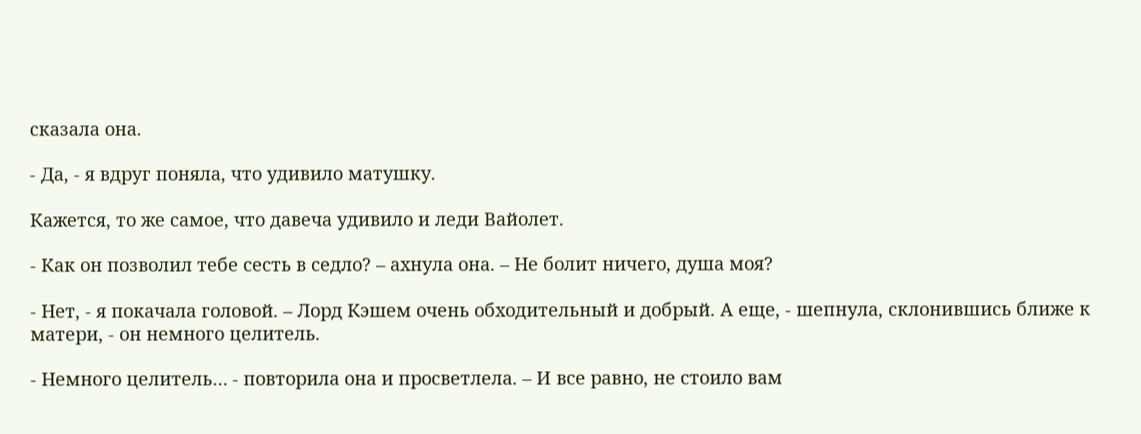сказала она.

- Да, - я вдруг поняла, что удивило матушку.

Кажется, то же самое, что давеча удивило и леди Вайолет.

- Как он позволил тебе сесть в седло? – ахнула она. – Не болит ничего, душа моя?

- Нет, - я покачала головой. – Лорд Кэшем очень обходительный и добрый. А еще, - шепнула, склонившись ближе к матери, - он немного целитель.

- Немного целитель… - повторила она и просветлела. – И все равно, не стоило вам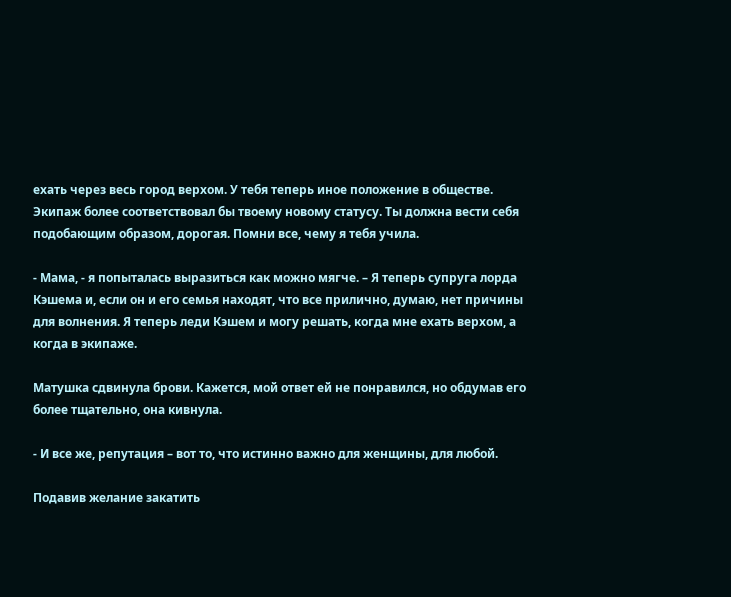ехать через весь город верхом. У тебя теперь иное положение в обществе. Экипаж более соответствовал бы твоему новому статусу. Ты должна вести себя подобающим образом, дорогая. Помни все, чему я тебя учила.

- Мама, - я попыталась выразиться как можно мягче. – Я теперь супруга лорда Кэшема и, если он и его семья находят, что все прилично, думаю, нет причины для волнения. Я теперь леди Кэшем и могу решать, когда мне ехать верхом, а когда в экипаже.

Матушка сдвинула брови. Кажется, мой ответ ей не понравился, но обдумав его более тщательно, она кивнула.

- И все же, репутация – вот то, что истинно важно для женщины, для любой.

Подавив желание закатить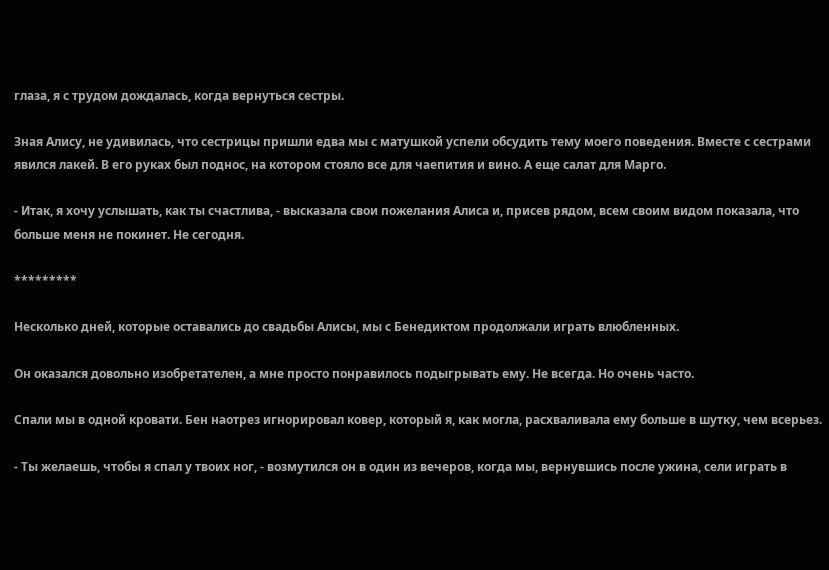глаза, я с трудом дождалась, когда вернуться сестры.

Зная Алису, не удивилась, что сестрицы пришли едва мы с матушкой успели обсудить тему моего поведения. Вместе с сестрами явился лакей. В его руках был поднос, на котором стояло все для чаепития и вино. А еще салат для Марго.

- Итак, я хочу услышать, как ты счастлива, - высказала свои пожелания Алиса и, присев рядом, всем своим видом показала, что больше меня не покинет. Не сегодня.

*********

Несколько дней, которые оставались до свадьбы Алисы, мы с Бенедиктом продолжали играть влюбленных.

Он оказался довольно изобретателен, а мне просто понравилось подыгрывать ему. Не всегда. Но очень часто.

Спали мы в одной кровати. Бен наотрез игнорировал ковер, который я, как могла, расхваливала ему больше в шутку, чем всерьез.

- Ты желаешь, чтобы я спал у твоих ног, - возмутился он в один из вечеров, когда мы, вернувшись после ужина, сели играть в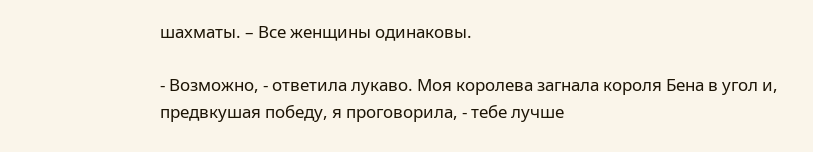шахматы. – Все женщины одинаковы.

- Возможно, - ответила лукаво. Моя королева загнала короля Бена в угол и, предвкушая победу, я проговорила, - тебе лучше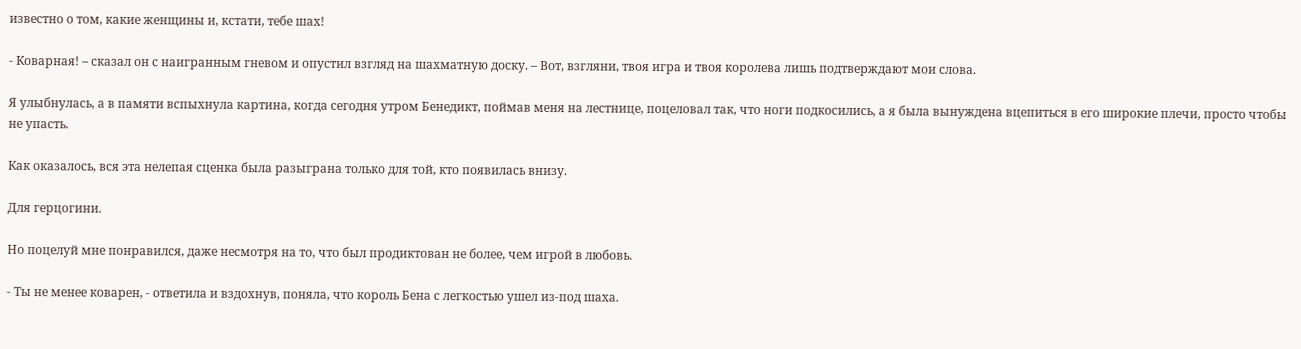известно о том, какие женщины и, кстати, тебе шах!

- Коварная! – сказал он с наигранным гневом и опустил взгляд на шахматную доску. – Вот, взгляни, твоя игра и твоя королева лишь подтверждают мои слова.

Я улыбнулась, а в памяти вспыхнула картина, когда сегодня утром Бенедикт, поймав меня на лестнице, поцеловал так, что ноги подкосились, а я была вынуждена вцепиться в его широкие плечи, просто чтобы не упасть.

Как оказалось, вся эта нелепая сценка была разыграна только для той, кто появилась внизу.

Для герцогини.

Но поцелуй мне понравился, даже несмотря на то, что был продиктован не более, чем игрой в любовь.

- Ты не менее коварен, - ответила и вздохнув, поняла, что король Бена с легкостью ушел из-под шаха.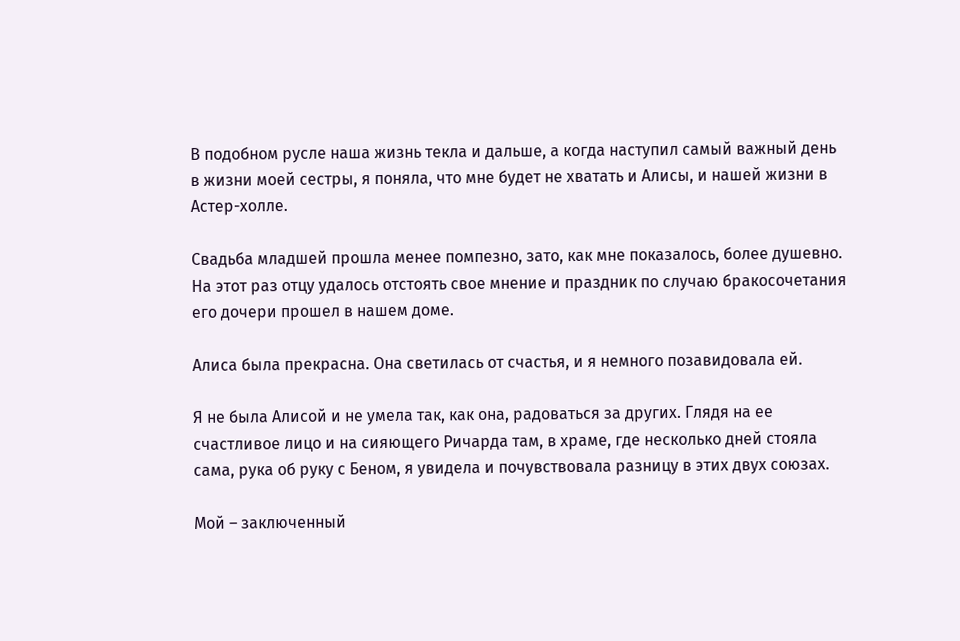В подобном русле наша жизнь текла и дальше, а когда наступил самый важный день в жизни моей сестры, я поняла, что мне будет не хватать и Алисы, и нашей жизни в Астер-холле.

Свадьба младшей прошла менее помпезно, зато, как мне показалось, более душевно. На этот раз отцу удалось отстоять свое мнение и праздник по случаю бракосочетания его дочери прошел в нашем доме.

Алиса была прекрасна. Она светилась от счастья, и я немного позавидовала ей.

Я не была Алисой и не умела так, как она, радоваться за других. Глядя на ее счастливое лицо и на сияющего Ричарда там, в храме, где несколько дней стояла сама, рука об руку с Беном, я увидела и почувствовала разницу в этих двух союзах.

Мой – заключенный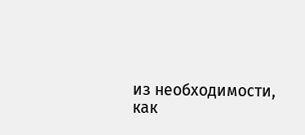из необходимости, как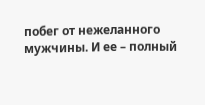побег от нежеланного мужчины. И ее – полный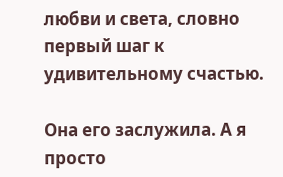любви и света, словно первый шаг к удивительному счастью.

Она его заслужила. А я просто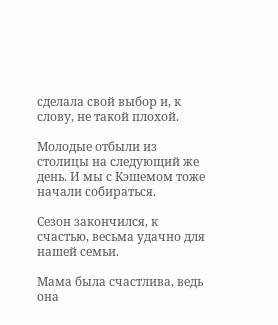сделала свой выбор и, к слову, не такой плохой.

Молодые отбыли из столицы на следующий же день. И мы с Кэшемом тоже начали собираться.

Сезон закончился, к счастью, весьма удачно для нашей семьи.

Мама была счастлива, ведь она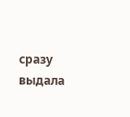сразу выдала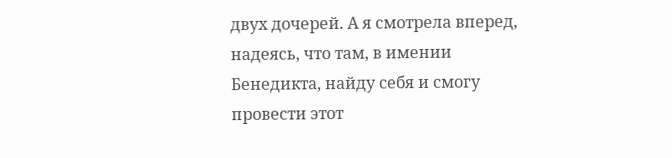двух дочерей. А я смотрела вперед, надеясь, что там, в имении Бенедикта, найду себя и смогу провести этот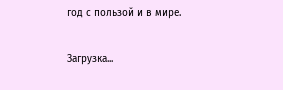год с пользой и в мире.

Загрузка...